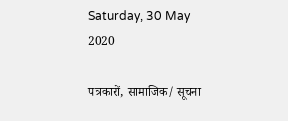Saturday, 30 May 2020

पत्रकारों, सामाजिक/ सूचना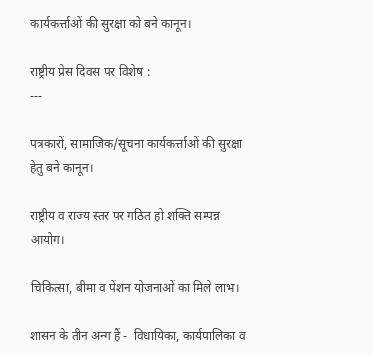कार्यकर्त्ताओं की सुरक्षा को बने कानून।

राष्ट्रीय प्रेस दिवस पर विशेष :
---

पत्रकारों, सामाजिक/सूचना कार्यकर्त्ताओं की सुरक्षा हेतु बने कानून।

राष्ट्रीय व राज्य स्तर पर गठित हो शक्ति सम्पन्न आयोग।

चिकित्सा, बीमा व पेंशन योजनाओं का मिले लाभ।

शासन के तीन अन्ग हैं -  विधायिका, कार्यपालिका व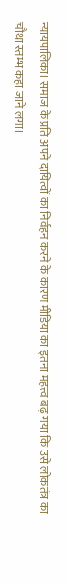न्यायपालिका। समाज के प्रति अपने दायित्वों का निर्वहन करने के कारण मीडिया का इतना महत्त्व बढ़ गया कि उसे लोकतंत्र का चौथा स्तम्भ कहा जाने लगा।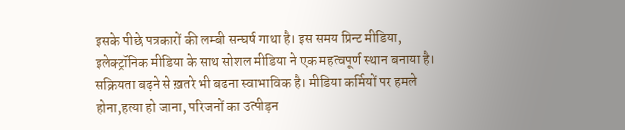इसके पीछे पत्रकारों की लम्बी सन्घर्ष गाथा है। इस समय प्रिन्ट मीडिया, इलेक्ट्रॉनिक मीडिया के साथ सोशल मीडिया ने एक महत्वपूर्ण स्थान बनाया है। सक्रियता बढ़ने से ख़तरे भी बढना स्वाभाविक है। मीडिया कर्मियों पर हमले होना,हत्या हो जाना, परिजनों का उत्पीड़न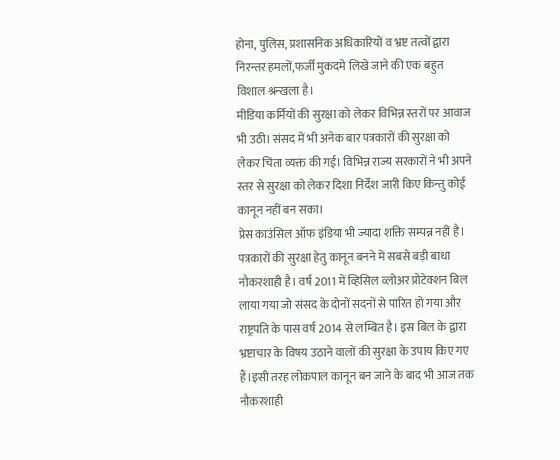होना, पुलिस, प्रशासनिक अधिकारियों व भ्रष्ट तत्वों द्वारा निरन्तर हमलों,फर्जी मुकदमे लिखे जाने की एक बहुत विशाल श्रन्खला है।
मीडिया कर्मियों की सुरक्षा को लेकर विभिन्न स्तरों पर आवाज भी उठी। संसद में भी अनेक बार पत्रकारों की सुरक्षा को लेकर चिंता व्यक्त की गई। विभिन्न राज्य सरकारों ने भी अपने स्तर से सुरक्षा को लेकर दिशा निर्देश जारी किए किन्तु कोई कानून नहीं बन सका।
प्रेस काउंसिल ऑफ इंडिया भी ज्यादा शक्ति सम्पन्न नहीं है।
पत्रकारों की सुरक्षा हेतु कानून बनने में सबसे बड़ी बाधा नौकरशाही है। वर्ष 2011 में व्हिसिल व्लोअर प्रोटेक्शन बिल लाया गया जो संसद के दोनों सदनों से पारित हो गया और राष्ट्रपति के पास वर्ष 2014 से लम्बित है। इस बिल के द्वारा भ्रष्टाचार के विषय उठाने वालों की सुरक्षा के उपाय किए गए हैं।इसी तरह लोकपाल कानून बन जाने के बाद भी आज तक नौकरशाही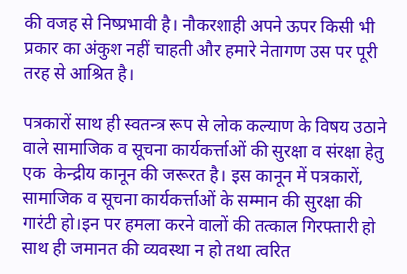की वजह से निष्प्रभावी है। नौकरशाही अपने ऊपर किसी भी प्रकार का अंकुश नहीं चाहती और हमारे नेतागण उस पर पूरी तरह से आश्रित है।

पत्रकारों साथ ही स्वतन्त्र रूप से लोक कल्याण के विषय उठाने वाले सामाजिक व सूचना कार्यकर्त्ताओं की सुरक्षा व संरक्षा हेतु एक  केन्द्रीय कानून की जरूरत है। इस कानून में पत्रकारों, सामाजिक व सूचना कार्यकर्त्ताओं के सम्मान की सुरक्षा की गारंटी हो।इन पर हमला करने वालों की तत्काल गिरफ्तारी हो साथ ही जमानत की व्यवस्था न हो तथा त्वरित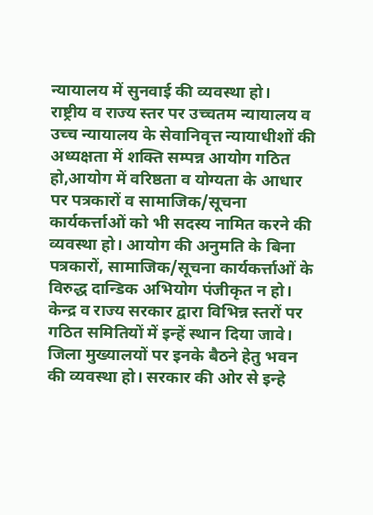न्यायालय में सुनवाई की व्यवस्था हो।
राष्ट्रीय व राज्य स्तर पर उच्चतम न्यायालय व उच्च न्यायालय के सेवानिवृत्त न्यायाधीशों की अध्यक्षता में शक्ति सम्पन्न आयोग गठित हो,आयोग में वरिष्ठता व योग्यता के आधार पर पत्रकारों व सामाजिक/सूचना कार्यकर्त्ताओं को भी सदस्य नामित करने की व्यवस्था हो। आयोग की अनुमति के बिना पत्रकारों, सामाजिक/सूचना कार्यकर्त्ताओं के विरुद्ध दान्डिक अभियोग पंजीकृत न हो।
केन्द्र व राज्य सरकार द्वारा विभिन्न स्तरों पर गठित समितियों में इन्हें स्थान दिया जावे। जिला मुख्यालयों पर इनके बैठने हेतु भवन की व्यवस्था हो। सरकार की ओर से इन्हे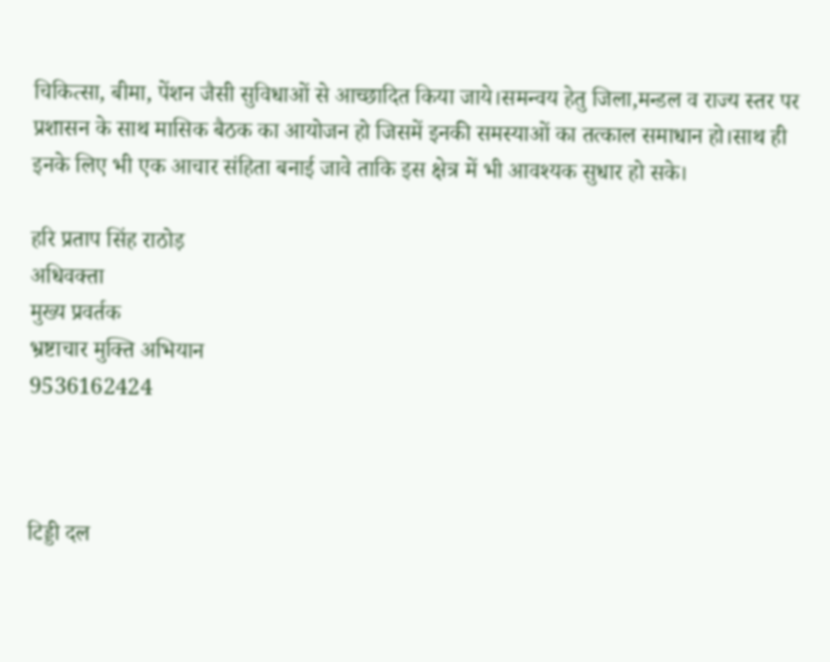चिकित्सा, बीमा, पेंशन जैसी सुविधाओं से आच्छादित किया जाये।समन्वय हेतु जिला,मन्डल व राज्य स्तर पर प्रशासन के साथ मासिक बैठक का आयोजन हो जिसमें इनकी समस्याओं का तत्काल समाधान हो।साथ ही इनके लिए भी एक आचार संहिता बनाई जावे ताकि इस क्षेत्र में भी आवश्यक सुधार हो सके।

हरि प्रताप सिंह राठोड़
अधिवक्ता
मुख्य प्रवर्तक
भ्रष्टाचार मुक्ति अभियान
9536162424



टिड्डी दल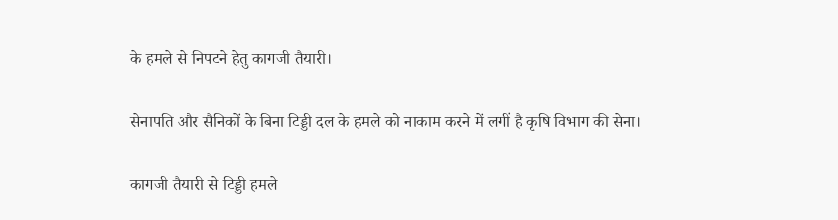के हमले से निपटने हेतु कागजी तैयारी।

सेनापति और सैनिकों के बिना टिड्डी दल के हमले को नाकाम करने में लगीं है कृषि विभाग की सेना।

कागजी तैयारी से टिड्डी हमले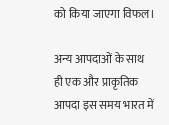को किया जाएगा विफल।

अन्य आपदाओं के साथ ही एक और प्राकृतिक आपदा इस समय भारत में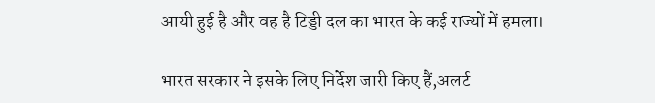आयी हुई है और वह है टिड्डी दल का भारत के कई राज्यों में हमला।

भारत सरकार ने इसके लिए निर्देश जारी किए हैं,अलर्ट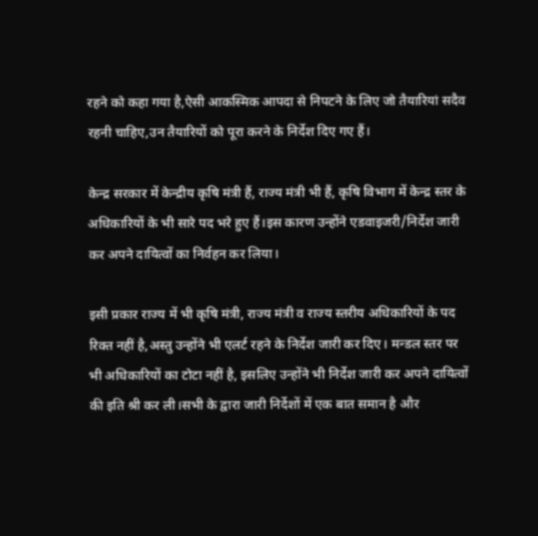रहने को कहा गया है,ऐसी आकस्मिक आपदा से निपटने के लिए जो तैयारियां सदैव रहनी चाहिए,उन तैयारियों को पूरा करने के निर्देश दिए गए हैं।

केन्द्र सरकार में केन्द्रीय कृषि मंत्री हैं, राज्य मंत्री भी हैं, कृषि विभाग में केन्द्र स्तर के अधिकारियों के भी सारे पद भरे हुए हैं।इस कारण उन्होंने एडवाइजरी/निर्देश जारी कर अपने दायित्वों का निर्वहन कर लिया।

इसी प्रकार राज्य में भी कृषि मंत्री, राज्य मंत्री व राज्य स्तरीय अधिकारियों के पद रिक्त नहीं है,अस्तु उन्होंने भी एलर्ट रहने के निर्देश जारी कर दिए। मन्डल स्तर पर भी अधिकारियों का टोटा नहीं है, इसलिए उन्होंने भी निर्देश जारी कर अपने दायित्वों की इति श्री कर ली।सभी के द्वारा जारी निर्देशों में एक बात समान है और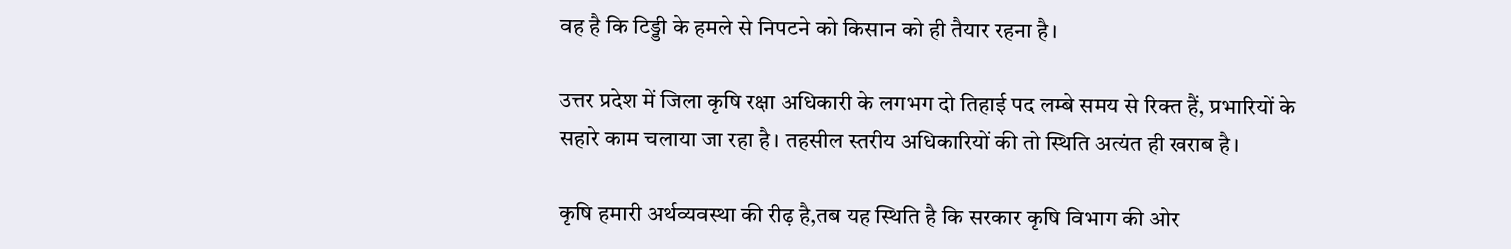वह है कि टिड्डी के हमले से निपटने को किसान को ही तैयार रहना है।

उत्तर प्रदेश में जिला कृषि रक्षा अधिकारी के लगभग दो तिहाई पद लम्बे समय से रिक्त हैं, प्रभारियों के सहारे काम चलाया जा रहा है। तहसील स्तरीय अधिकारियों की तो स्थिति अत्यंत ही खराब है।

कृषि हमारी अर्थव्यवस्था की रीढ़ है,तब यह स्थिति है कि सरकार कृषि विभाग की ओर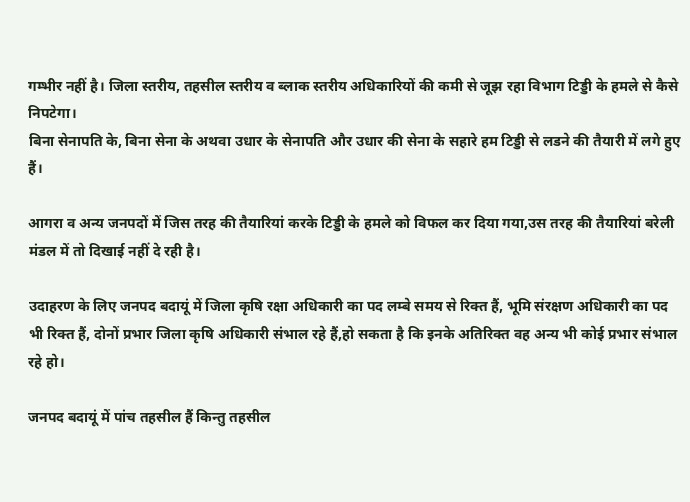गम्भीर नहीं है। जिला स्तरीय, तहसील स्तरीय व ब्लाक स्तरीय अधिकारियों की कमी से जूझ रहा विभाग टिड्डी के हमले से कैसे निपटेगा।
बिना सेनापति के, बिना सेना के अथवा उधार के सेनापति और उधार की सेना के सहारे हम टिड्डी से लडने की तैयारी में लगे हुए हैं।

आगरा व अन्य जनपदों में जिस तरह की तैयारियां करके टिड्डी के हमले को विफल कर दिया गया,उस तरह की तैयारियां बरेली मंडल में तो दिखाई नहीं दे रही है।

उदाहरण के लिए जनपद बदायूं में जिला कृषि रक्षा अधिकारी का पद लम्बे समय से रिक्त हैं, भूमि संरक्षण अधिकारी का पद भी रिक्त हैं, दोनों प्रभार जिला कृषि अधिकारी संभाल रहे हैं,हो सकता है कि इनके अतिरिक्त वह अन्य भी कोई प्रभार संभाल रहे हो।

जनपद बदायूं में पांच तहसील हैं किन्तु तहसील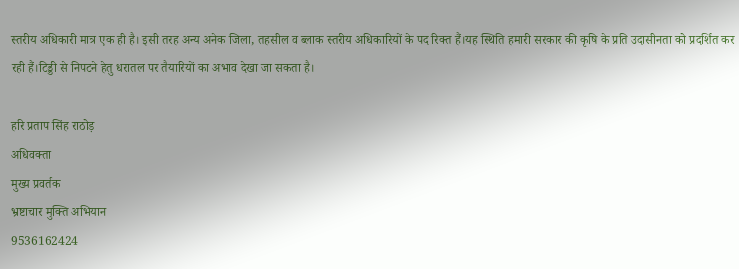स्तरीय अधिकारी मात्र एक ही है। इसी तरह अन्य अनेक जिला, तहसील व ब्लाक स्तरीय अधिकारियों के पद रिक्त हैं।यह स्थिति हमारी सरकार की कृषि के प्रति उदासीनता को प्रदर्शित कर रही हैं।टिड्डी से निपटने हेतु धरातल पर तैयारियों का अभाव देखा जा सकता है।

हरि प्रताप सिंह राठोड़
अधिवक्ता
मुख्य प्रवर्तक
भ्रष्टाचार मुक्ति अभियान
9536162424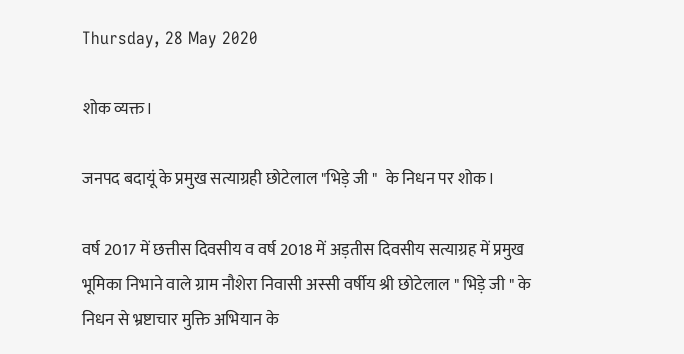Thursday, 28 May 2020

शोक व्यक्त।

जनपद बदायूं के प्रमुख सत्याग्रही छोटेलाल "भिड़े जी "  के निधन पर शोक।

वर्ष 2017 में छत्तीस दिवसीय व वर्ष 2018 में अड़तीस दिवसीय सत्याग्रह में प्रमुख भूमिका निभाने वाले ग्राम नौशेरा निवासी अस्सी वर्षीय श्री छोटेलाल " भिड़े जी " के निधन से भ्रष्टाचार मुक्ति अभियान के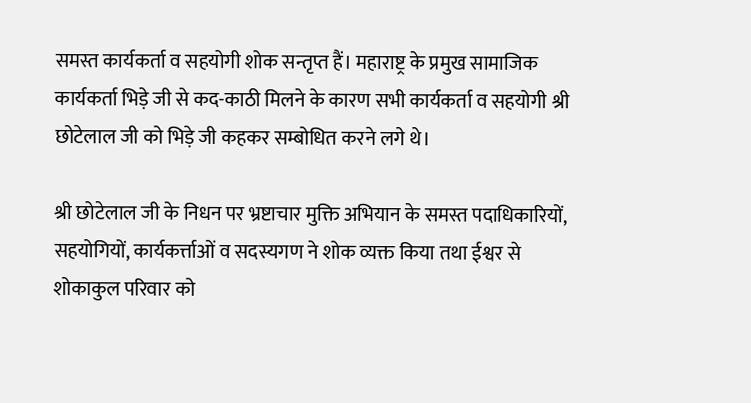समस्त कार्यकर्ता व सहयोगी शोक सन्तृप्त हैं। महाराष्ट्र के प्रमुख सामाजिक कार्यकर्ता भिड़े जी से कद-काठी मिलने के कारण सभी कार्यकर्ता व सहयोगी श्री छोटेलाल जी को भिड़े जी कहकर सम्बोधित करने लगे थे।

श्री छोटेलाल जी के निधन पर भ्रष्टाचार मुक्ति अभियान के समस्त पदाधिकारियों, सहयोगियों, कार्यकर्त्ताओं व सदस्यगण ने शोक व्यक्त किया तथा ईश्वर से शोकाकुल परिवार को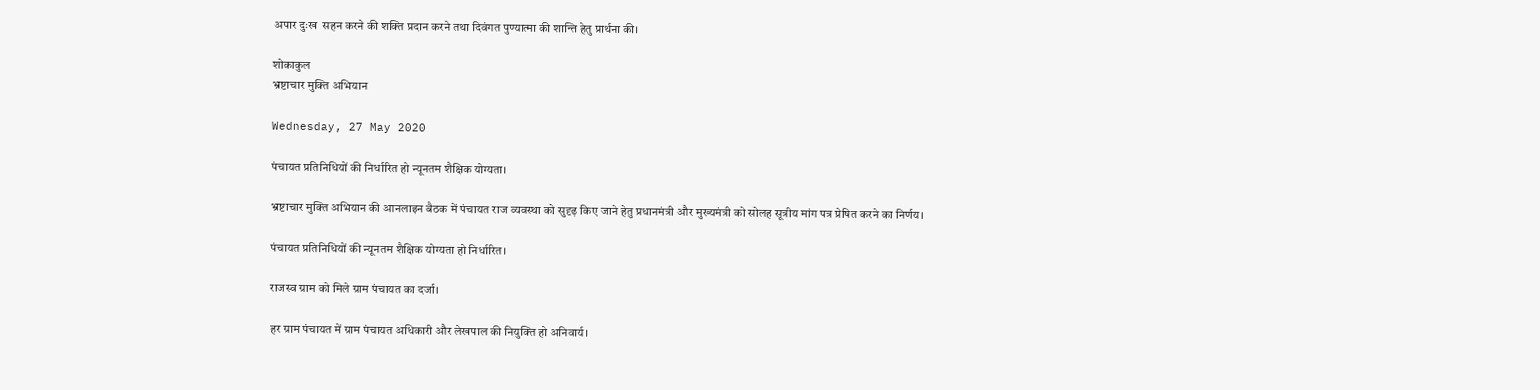अपार दुःख  सहन करने की शक्ति प्रदान करने तथा दिवंगत पुण्यात्मा की शान्ति हेतु प्रार्थना की।

शोकाकुल
भ्रष्टाचार मुक्ति अभियान

Wednesday, 27 May 2020

पंचायत प्रतिनिधियों की निर्धारित हो न्यूनतम शैक्षिक योग्यता।

भ्रष्टाचार मुक्ति अभियान की आनलाइन बैठक में पंचायत राज व्यवस्था को सुदृढ़ किए जाने हेतु प्रधानमंत्री और मुख्यमंत्री को सोलह सूत्रीय मांग पत्र प्रेषित करने का निर्णय।

पंचायत प्रतिनिधियों की न्यूनतम शैक्षिक योग्यता हो निर्धारित।

राजस्व ग्राम को मिले ग्राम पंचायत का दर्जा।

हर ग्राम पंचायत में ग्राम पंचायत अधिकारी और लेखपाल की नियुक्ति हो अनिवार्य।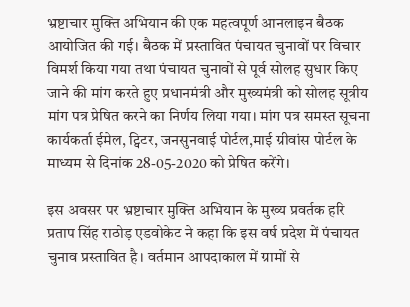भ्रष्टाचार मुक्ति अभियान की एक महत्वपूर्ण आनलाइन बैठक आयोजित की गई। बैठक में प्रस्तावित पंचायत चुनावों पर विचार विमर्श किया गया तथा पंचायत चुनावों से पूर्व सोलह सुधार किए जाने की मांग करते हुए प्रधानमंत्री और मुख्यमंत्री को सोलह सूत्रीय मांग पत्र प्रेषित करने का निर्णय लिया गया। मांग पत्र समस्त सूचना कार्यकर्ता ईमेल, ट्विटर, जनसुनवाई पोर्टल,माई ग्रीवांस पोर्टल के माध्यम से दिनांक 28-05-2020 को प्रेषित करेंगे।

इस अवसर पर भ्रष्टाचार मुक्ति अभियान के मुख्य प्रवर्तक हरि प्रताप सिंह राठोड़ एडवोकेट ने कहा कि इस वर्ष प्रदेश में पंचायत चुनाव प्रस्तावित है। वर्तमान आपदाकाल में ग्रामों से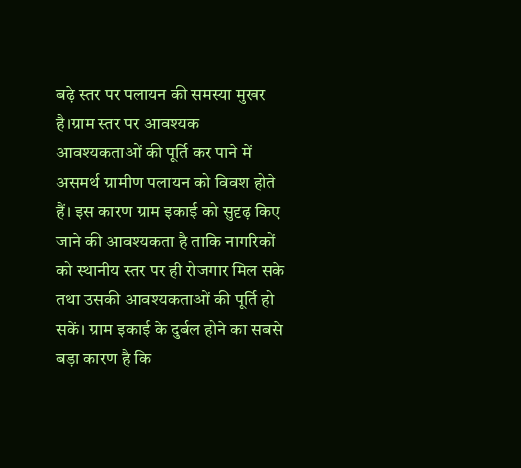बढ़े स्तर पर पलायन की समस्या मुखर है।ग्राम स्तर पर आवश्यक आवश्यकताओं की पूर्ति कर पाने में असमर्थ ग्रामीण पलायन को विवश होते हैं। इस कारण ग्राम इकाई को सुदृढ़ किए जाने की आवश्यकता है ताकि नागरिकों को स्थानीय स्तर पर ही रोजगार मिल सके तथा उसकी आवश्यकताओं की पूर्ति हो सकें। ग्राम इकाई के दुर्बल होने का सबसे बड़ा कारण है कि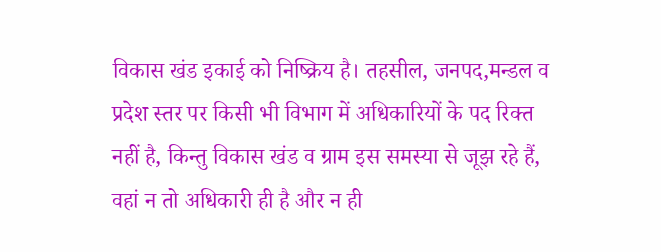विकास खंड इकाई को निष्क्रिय है। तहसील, जनपद,मन्डल व प्रदेश स्तर पर किसी भी विभाग में अधिकारियों के पद रिक्त नहीं है, किन्तु विकास खंड व ग्राम इस समस्या से जूझ रहे हैं, वहां न तो अधिकारी ही है और न ही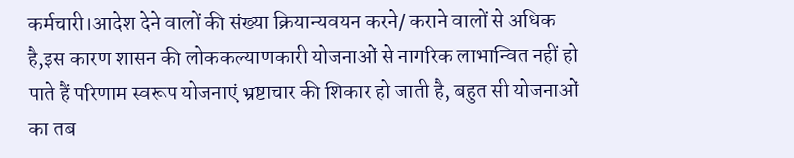कर्मचारी।आदेश देने वालों की संख्या क्रियान्यवयन करने/ कराने वालों से अधिक है,इस कारण शासन की लोककल्याणकारी योजनाओं से नागरिक लाभान्वित नहीं हो पाते हैं परिणाम स्वरूप योजनाएं भ्रष्टाचार की शिकार हो जाती है, बहुत सी योजनाओं का तब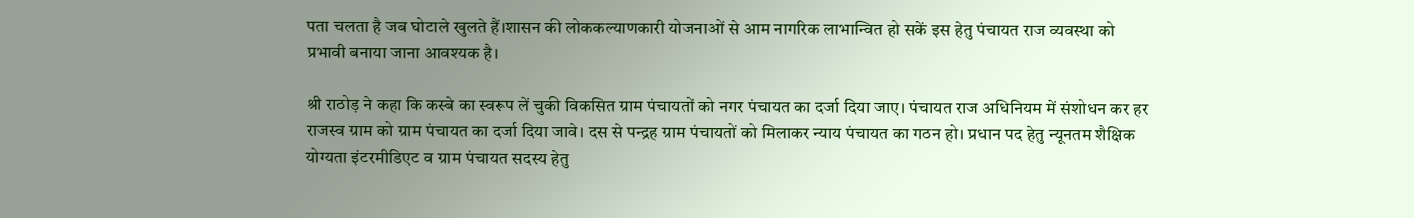पता चलता है जब घोटाले खुलते हैं।शासन की लोककल्याणकारी योजनाओं से आम नागरिक लाभान्वित हो सकें इस हेतु पंचायत राज व्यवस्था को प्रभावी बनाया जाना आवश्यक है।

श्री राठोड़ ने कहा कि कस्बे का स्वरूप लें चुकी विकसित ग्राम पंचायतों को नगर पंचायत का दर्जा दिया जाए। पंचायत राज अधिनियम में संशोधन कर हर  राजस्व ग्राम को ग्राम पंचायत का दर्जा दिया जावे। दस से पन्द्रह ग्राम पंचायतों को मिलाकर न्याय पंचायत का गठन हो। प्रधान पद हेतु न्यूनतम शैक्षिक योग्यता इंटरमीडिएट व ग्राम पंचायत सदस्य हेतु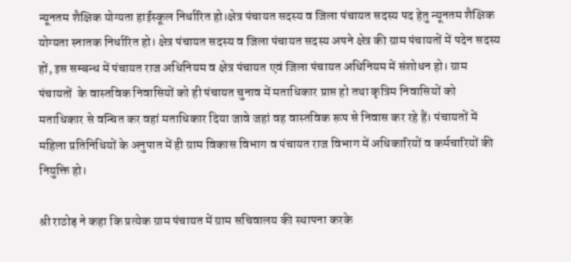न्यूनतम शैक्षिक योग्यता हाईस्कूल निर्धारित हो।क्षेत्र पंचायत सदस्य व जिला पंचायत सदस्य पद हेतु न्यूनतम शैक्षिक योग्यता स्नातक निर्धारित हो। क्षेत्र पंचायत सदस्य व जिला पंचायत सदस्य अपने क्षेत्र की ग्राम पंचायतों में पदेन सदस्य हों, इस सम्बन्ध में पंचायत राज अधिनियम व क्षेत्र पंचायत एवं जिला पंचायत अधिनियम में संशोधन हो। ग्राम पंचायतों  के वास्तविक निवासियों को ही पंचायत चुनाव में मताधिकार प्राप्त हो तथा कृत्रिम निवासियों को मताधिकार से वन्चित कर वहां मताधिकार दिया जावे जहां वह वास्तविक रूप से निवास कर रहे हैं। पंचायतों में महिला प्रतिनिधियों के अनुपात में ही ग्राम विकास विभाग व पंचायत राज विभाग में अधिकारियों व कर्मचारियों की नियुक्ति हो।

श्री राठोड़ ने कहा कि प्रत्येक ग्राम पंचायत में ग्राम सचिवालय की स्थापना करके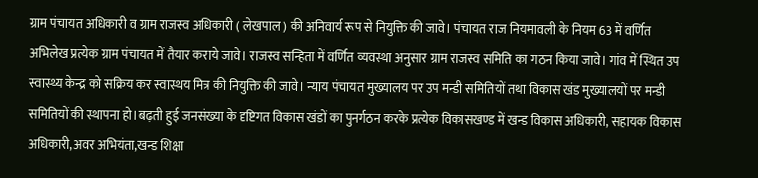ग्राम पंचायत अधिकारी व ग्राम राजस्व अधिकारी ( लेखपाल ) की अनिवार्य रूप से नियुक्ति की जावे। पंचायत राज नियमावली के नियम 63 में वर्णित अभिलेख प्रत्येक ग्राम पंचायत में तैयार कराये जावे। राजस्व सन्हिता में वर्णित व्यवस्था अनुसार ग्राम राजस्व समिति का गठन किया जावे। गांव में स्थित उप स्वास्थ्य केन्द्र को सक्रिय कर स्वास्थय मित्र की नियुक्ति की जावे। न्याय पंचायत मुख्यालय पर उप मन्डी समितियों तथा विकास खंड मुख्यालयों पर मन्डी समितियों की स्थापना हो।बढ़ती हुई जनसंख्या के दृष्टिगत विकास खंडों का पुनर्गठन करके प्रत्येक विकासखण्ड में खन्ड विकास अधिकारी, सहायक विकास अधिकारी,अवर अभियंता,खन्ड शिक्षा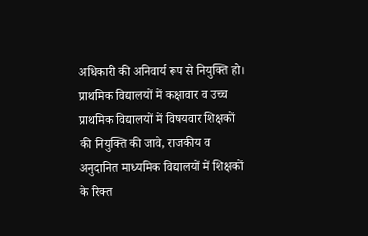अधिकारी की अनिवार्य रूप से नियुक्ति हो। प्राथमिक विद्यालयों में कक्षावार व उच्च प्राथमिक विद्यालयों में विषयवार शिक्षकों की नियुक्ति की जावे, राजकीय व अनुदानित माध्यमिक विद्यालयों में शिक्षकों के रिक्त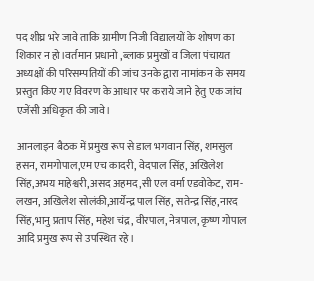पद शीघ्र भरे जावे ताकि ग्रामीण निजी विद्यालयों के शोषण का शिकार न हो।वर्तमान प्रधानो ,ब्लाक प्रमुखों व जिला पंचायत अध्यक्षों की परिसम्पतियों की जांच उनके द्वारा नामांकन के समय प्रस्तुत किए गए विवरण के आधार पर कराये जाने हेतु एक जांच एजेंसी अधिकृत की जावे।

आनलाइन बैठक में प्रमुख रूप से डाल भगवान सिंह, शमसुल हसन, रामगोपाल,एम एच कादरी, वेदपाल सिंह, अखिलेश सिंह,अभय माहेश्वरी,असद अहमद,सी एल वर्मा एडवोकेट, राम-लखन, अखिलेश सोलंकी,आर्येन्द्र पाल सिंह, सतेन्द्र सिंह,नारद सिंह,भानु प्रताप सिंह, महेश चंद्र, वीरपाल, नेत्रपाल, कृष्ण गोपाल आदि प्रमुख रूप से उपस्थित रहे।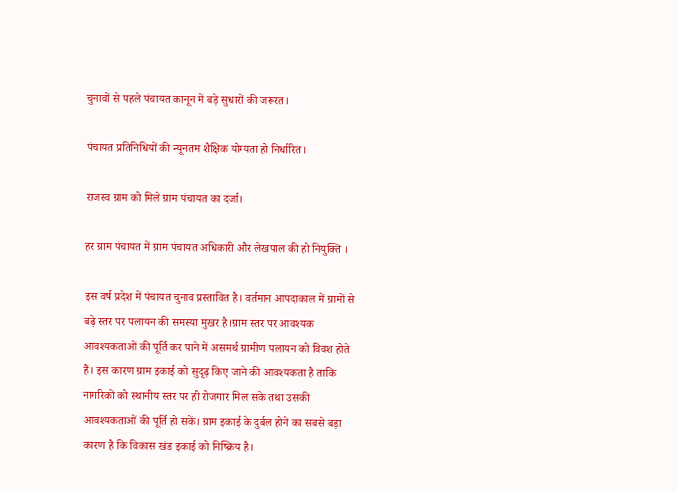चुनावों से पहले पंचायत कानून में बड़े सुधारों की जरूरत।

पंचायत प्रतिनिधियों की न्यूनतम शैक्षिक योग्यता हो निर्धारित।

राजस्व ग्राम को मिले ग्राम पंचायत का दर्जा।

हर ग्राम पंचायत में ग्राम पंचायत अधिकारी और लेखपाल की हो नियुक्ति ।

इस वर्ष प्रदेश में पंचायत चुनाव प्रस्तावित है। वर्तमान आपदाकाल में ग्रामों से बढ़े स्तर पर पलायन की समस्या मुखर है।ग्राम स्तर पर आवश्यक आवश्यकताओं की पूर्ति कर पाने में असमर्थ ग्रामीण पलायन को विवश होते हैं। इस कारण ग्राम इकाई को सुदृढ़ किए जाने की आवश्यकता है ताकि नागरिकों को स्थानीय स्तर पर ही रोजगार मिल सके तथा उसकी आवश्यकताओं की पूर्ति हो सकें। ग्राम इकाई के दुर्बल होने का सबसे बड़ा कारण है कि विकास खंड इकाई को निष्क्रिय है।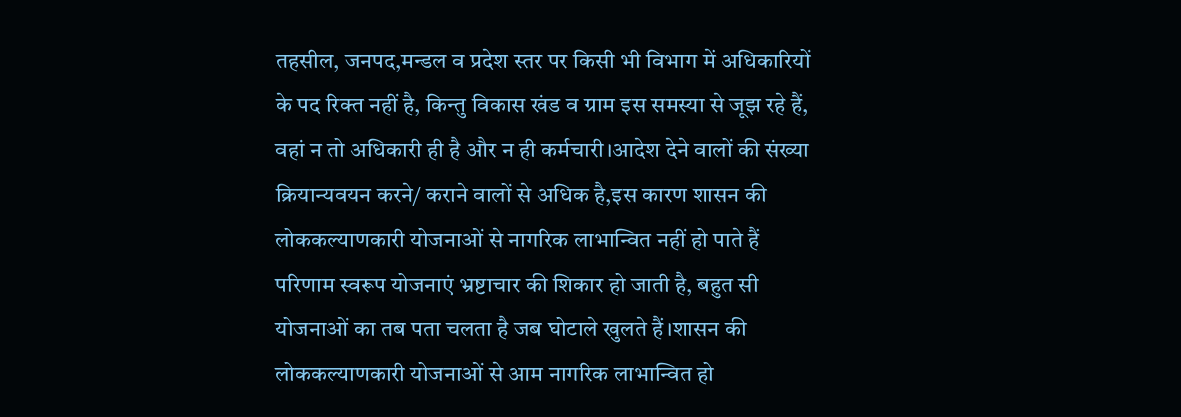तहसील, जनपद,मन्डल व प्रदेश स्तर पर किसी भी विभाग में अधिकारियों के पद रिक्त नहीं है, किन्तु विकास खंड व ग्राम इस समस्या से जूझ रहे हैं, वहां न तो अधिकारी ही है और न ही कर्मचारी।आदेश देने वालों की संख्या क्रियान्यवयन करने/ कराने वालों से अधिक है,इस कारण शासन की लोककल्याणकारी योजनाओं से नागरिक लाभान्वित नहीं हो पाते हैं परिणाम स्वरूप योजनाएं भ्रष्टाचार की शिकार हो जाती है, बहुत सी योजनाओं का तब पता चलता है जब घोटाले खुलते हैं।शासन की लोककल्याणकारी योजनाओं से आम नागरिक लाभान्वित हो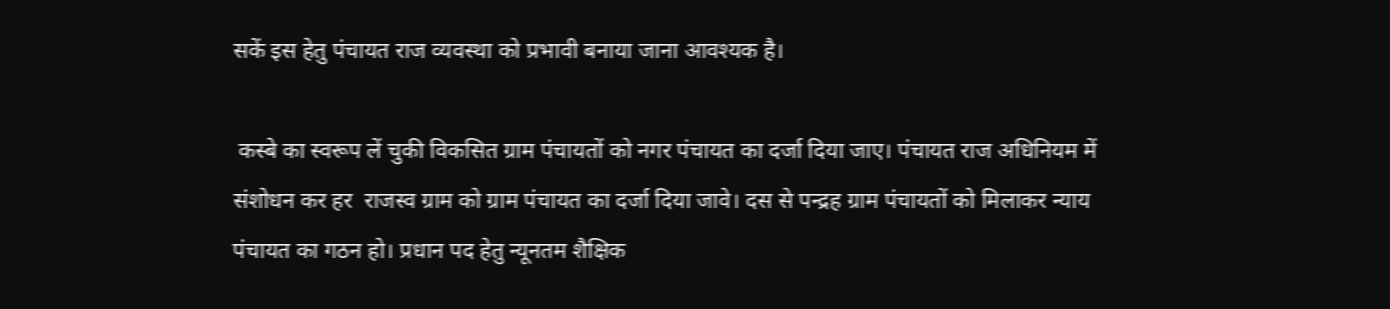सकें इस हेतु पंचायत राज व्यवस्था को प्रभावी बनाया जाना आवश्यक है।

 कस्बे का स्वरूप लें चुकी विकसित ग्राम पंचायतों को नगर पंचायत का दर्जा दिया जाए। पंचायत राज अधिनियम में संशोधन कर हर  राजस्व ग्राम को ग्राम पंचायत का दर्जा दिया जावे। दस से पन्द्रह ग्राम पंचायतों को मिलाकर न्याय पंचायत का गठन हो। प्रधान पद हेतु न्यूनतम शैक्षिक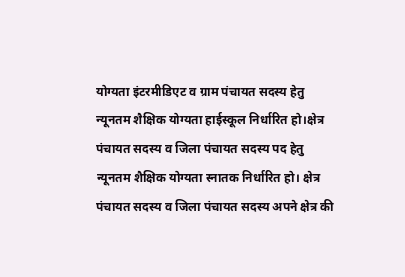योग्यता इंटरमीडिएट व ग्राम पंचायत सदस्य हेतु न्यूनतम शैक्षिक योग्यता हाईस्कूल निर्धारित हो।क्षेत्र पंचायत सदस्य व जिला पंचायत सदस्य पद हेतु न्यूनतम शैक्षिक योग्यता स्नातक निर्धारित हो। क्षेत्र पंचायत सदस्य व जिला पंचायत सदस्य अपने क्षेत्र की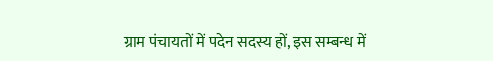ग्राम पंचायतों में पदेन सदस्य हों, इस सम्बन्ध में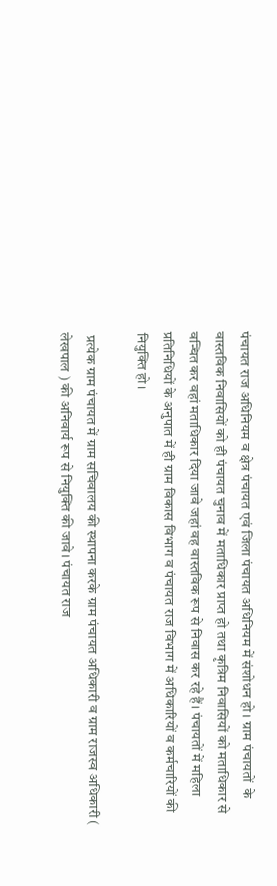पंचायत राज अधिनियम व क्षेत्र पंचायत एवं जिला पंचायत अधिनियम में संशोधन हो। ग्राम पंचायतों  के वास्तविक निवासियों को ही पंचायत चुनाव में मताधिकार प्राप्त हो तथा कृत्रिम निवासियों को मताधिकार से वन्चित कर वहां मताधिकार दिया जावे जहां वह वास्तविक रूप से निवास कर रहे हैं। पंचायतों में महिला प्रतिनिधियों के अनुपात में ही ग्राम विकास विभाग व पंचायत राज विभाग में अधिकारियों व कर्मचारियों की नियुक्ति हो।

 प्रत्येक ग्राम पंचायत में ग्राम सचिवालय की स्थापना करके ग्राम पंचायत अधिकारी व ग्राम राजस्व अधिकारी ( लेखपाल ) की अनिवार्य रूप से नियुक्ति की जावे। पंचायत राज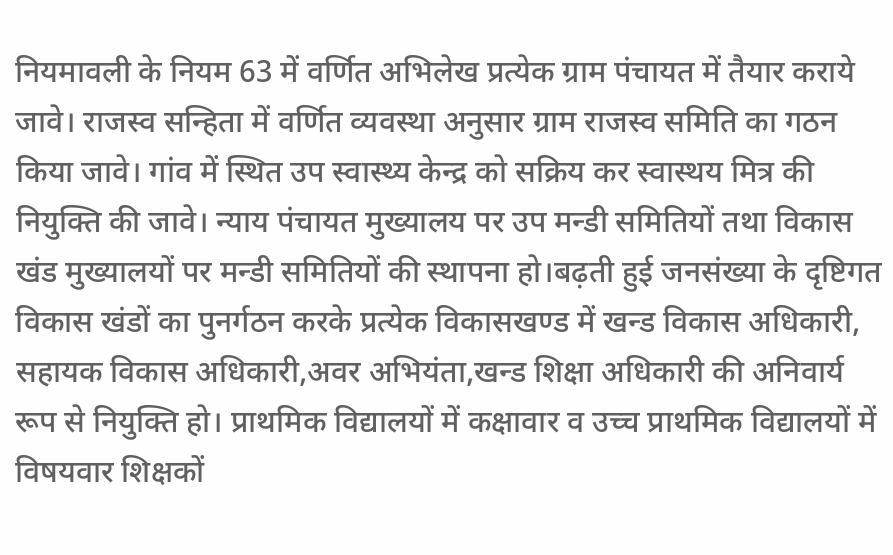नियमावली के नियम 63 में वर्णित अभिलेख प्रत्येक ग्राम पंचायत में तैयार कराये जावे। राजस्व सन्हिता में वर्णित व्यवस्था अनुसार ग्राम राजस्व समिति का गठन किया जावे। गांव में स्थित उप स्वास्थ्य केन्द्र को सक्रिय कर स्वास्थय मित्र की नियुक्ति की जावे। न्याय पंचायत मुख्यालय पर उप मन्डी समितियों तथा विकास खंड मुख्यालयों पर मन्डी समितियों की स्थापना हो।बढ़ती हुई जनसंख्या के दृष्टिगत विकास खंडों का पुनर्गठन करके प्रत्येक विकासखण्ड में खन्ड विकास अधिकारी, सहायक विकास अधिकारी,अवर अभियंता,खन्ड शिक्षा अधिकारी की अनिवार्य रूप से नियुक्ति हो। प्राथमिक विद्यालयों में कक्षावार व उच्च प्राथमिक विद्यालयों में विषयवार शिक्षकों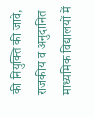की नियुक्ति की जावे, राजकीय व अनुदानित माध्यमिक विद्यालयों में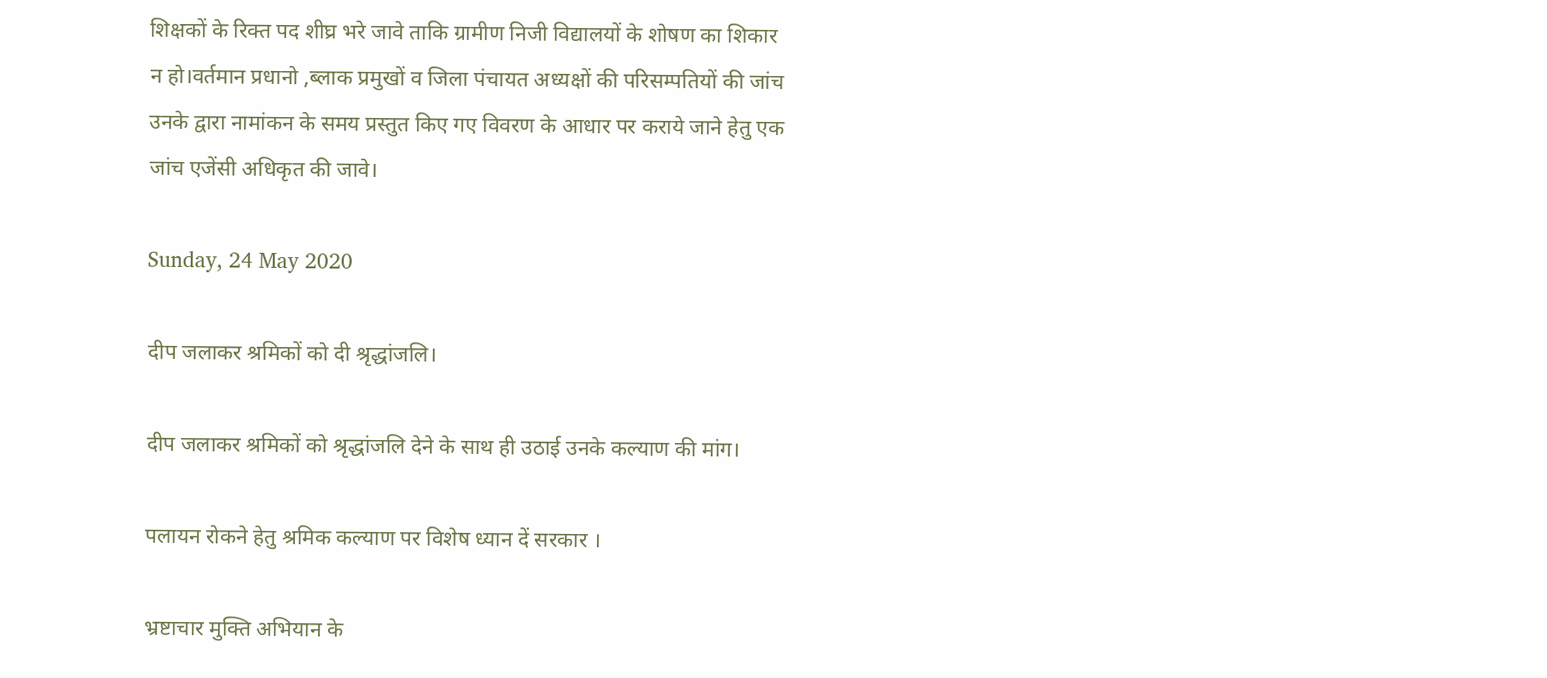शिक्षकों के रिक्त पद शीघ्र भरे जावे ताकि ग्रामीण निजी विद्यालयों के शोषण का शिकार न हो।वर्तमान प्रधानो ,ब्लाक प्रमुखों व जिला पंचायत अध्यक्षों की परिसम्पतियों की जांच उनके द्वारा नामांकन के समय प्रस्तुत किए गए विवरण के आधार पर कराये जाने हेतु एक जांच एजेंसी अधिकृत की जावे।

Sunday, 24 May 2020

दीप जलाकर श्रमिकों को दी श्रृद्धांजलि।

दीप जलाकर श्रमिकों को श्रृद्धांजलि देने के साथ ही उठाई उनके कल्याण की मांग।

पलायन रोकने हेतु श्रमिक कल्याण पर विशेष ध्यान दें सरकार ।

भ्रष्टाचार मुक्ति अभियान के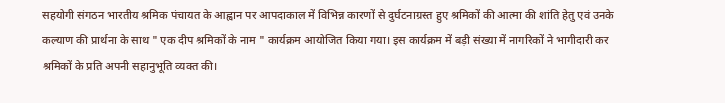सहयोगी संगठन भारतीय श्रमिक पंचायत के आह्वान पर आपदाकाल में विभिन्न कारणों से दुर्घटनाग्रस्त हुए श्रमिकों की आत्मा की शांति हेतु एवं उनके कल्याण की प्रार्थना के साथ " एक दीप श्रमिकों के नाम " कार्यक्रम आयोजित किया गया। इस कार्यक्रम में बड़ी संख्या में नागरिकों ने भागीदारी कर श्रमिकों के प्रति अपनी सहानुभूति व्यक्त की।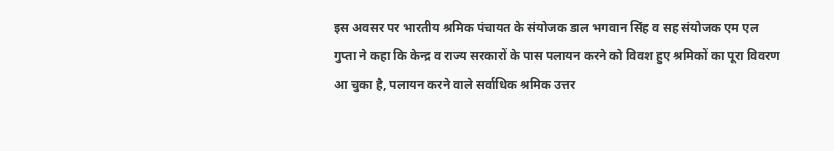इस अवसर पर भारतीय श्रमिक पंचायत के संयोजक डाल भगवान सिंह व सह संयोजक एम एल गुप्ता ने कहा कि केन्द्र व राज्य सरकारों के पास पलायन करने को विवश हुए श्रमिकों का पूरा विवरण आ चुका है, पलायन करने वाले सर्वाधिक श्रमिक उत्तर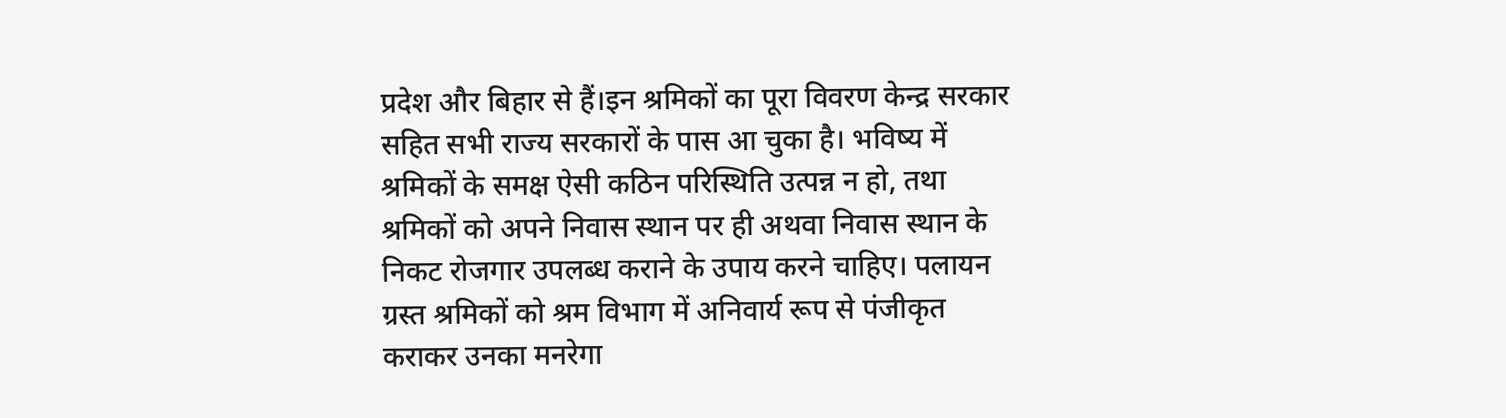प्रदेश और बिहार से हैं।इन श्रमिकों का पूरा विवरण केन्द्र सरकार सहित सभी राज्य सरकारों के पास आ चुका है। भविष्य में श्रमिकों के समक्ष ऐसी कठिन परिस्थिति उत्पन्न न हो, तथा श्रमिकों को अपने निवास स्थान पर ही अथवा निवास स्थान के निकट रोजगार उपलब्ध कराने के उपाय करने चाहिए। पलायन ग्रस्त श्रमिकों को श्रम विभाग में अनिवार्य रूप से पंजीकृत कराकर उनका मनरेगा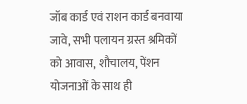जॉब कार्ड एवं राशन कार्ड बनवाया जावे, सभी पलायन ग्रस्त श्रमिकों को आवास, शौचालय, पेंशन योजनाओं के साथ ही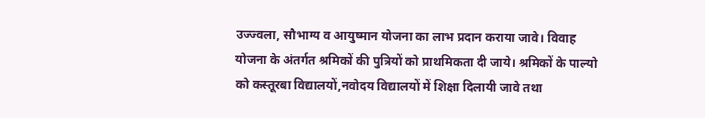उज्ज्वला, सौभाग्य व आयुष्मान योजना का लाभ प्रदान कराया जावे। विवाह योजना के अंतर्गत श्रमिकों की पुत्रियों को प्राथमिकता दी जाये। श्रमिकों के पाल्यो को कस्तूरबा विद्यालयों,नवोदय विद्यालयों में शिक्षा दिलायी जावे तथा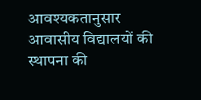आवश्यकतानुसार आवासीय विद्यालयों की स्थापना की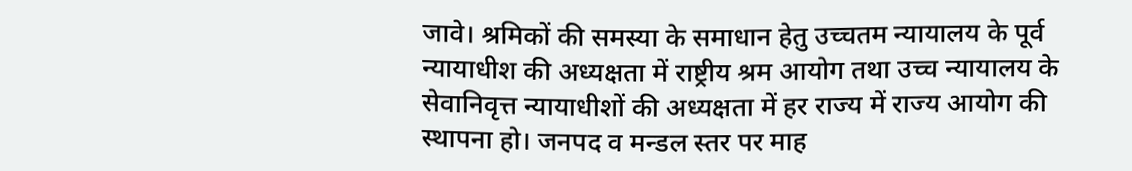जावे। श्रमिकों की समस्या के समाधान हेतु उच्चतम न्यायालय के पूर्व न्यायाधीश की अध्यक्षता में राष्ट्रीय श्रम आयोग तथा उच्च न्यायालय के सेवानिवृत्त न्यायाधीशों की अध्यक्षता में हर राज्य में राज्य आयोग की स्थापना हो। जनपद व मन्डल स्तर पर माह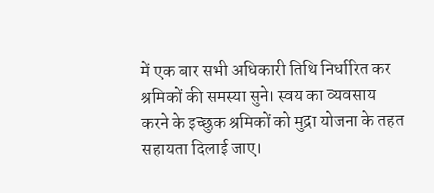में एक बार सभी अधिकारी तिथि निर्धारित कर श्रमिकों की समस्या सुने। स्वय का व्यवसाय करने के इच्छुक श्रमिकों को मुद्रा योजना के तहत सहायता दिलाई जाए।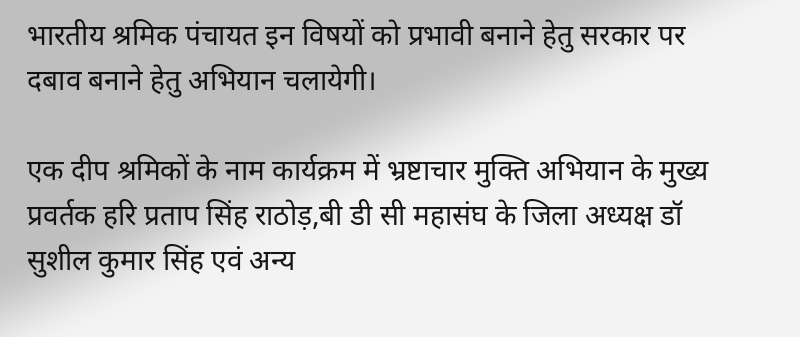भारतीय श्रमिक पंचायत इन विषयों को प्रभावी बनाने हेतु सरकार पर दबाव बनाने हेतु अभियान चलायेगी।

एक दीप श्रमिकों के नाम कार्यक्रम में भ्रष्टाचार मुक्ति अभियान के मुख्य प्रवर्तक हरि प्रताप सिंह राठोड़,बी डी सी महासंघ के जिला अध्यक्ष डॉ सुशील कुमार सिंह एवं अन्य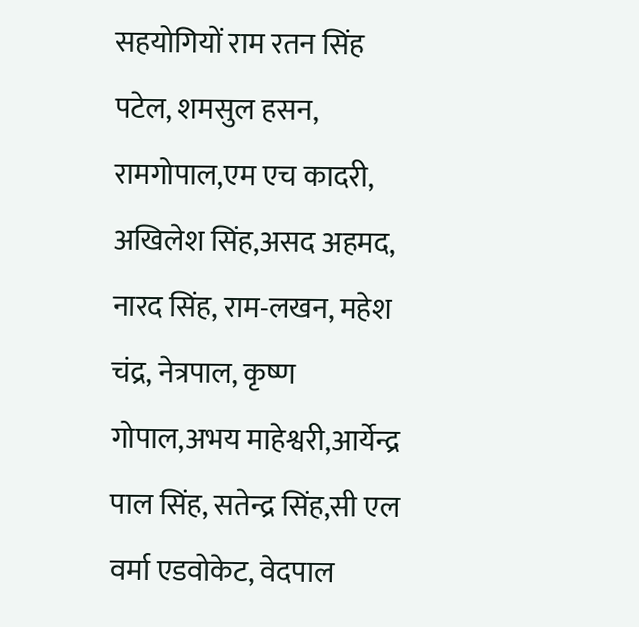सहयोगियों राम रतन सिंह पटेल, शमसुल हसन, रामगोपाल,एम एच कादरी, अखिलेश सिंह,असद अहमद, नारद सिंह, राम-लखन, महेश चंद्र, नेत्रपाल, कृष्ण गोपाल,अभय माहेश्वरी,आर्येन्द्र पाल सिंह, सतेन्द्र सिंह,सी एल वर्मा एडवोकेट, वेदपाल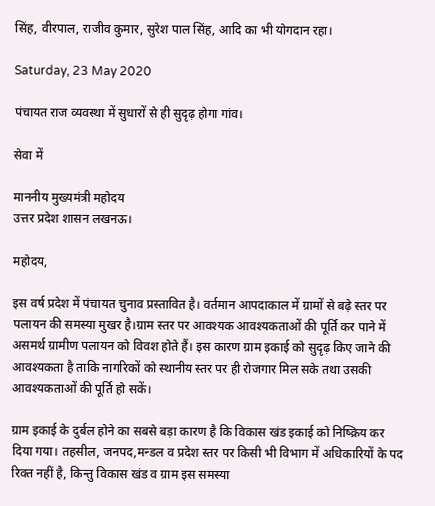सिंह, वीरपाल, राजीव कुमार, सुरेश पाल सिंह, आदि का भी योगदान रहा।

Saturday, 23 May 2020

पंचायत राज व्यवस्था में सुधारों से ही सुदृढ़ होगा गांव।

सेवा में

माननीय मुख्यमंत्री महोदय
उत्तर प्रदेश शासन लखनऊ।

महोदय,

इस वर्ष प्रदेश में पंचायत चुनाव प्रस्तावित है। वर्तमान आपदाकाल में ग्रामों से बढ़े स्तर पर पलायन की समस्या मुखर है।ग्राम स्तर पर आवश्यक आवश्यकताओं की पूर्ति कर पाने में असमर्थ ग्रामीण पलायन को विवश होते हैं। इस कारण ग्राम इकाई को सुदृढ़ किए जाने की आवश्यकता है ताकि नागरिकों को स्थानीय स्तर पर ही रोजगार मिल सके तथा उसकी आवश्यकताओं की पूर्ति हो सकें।

ग्राम इकाई के दुर्बल होने का सबसे बड़ा कारण है कि विकास खंड इकाई को निष्क्रिय कर दिया गया। तहसील, जनपद,मन्डल व प्रदेश स्तर पर किसी भी विभाग में अधिकारियों के पद रिक्त नहीं है, किन्तु विकास खंड व ग्राम इस समस्या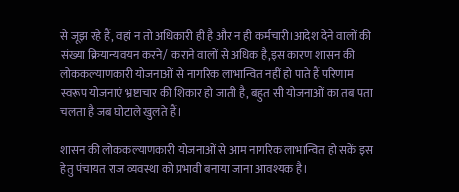से जूझ रहे हैं, वहां न तो अधिकारी ही है और न ही कर्मचारी।आदेश देने वालों की संख्या क्रियान्यवयन करने/ कराने वालों से अधिक है,इस कारण शासन की लोककल्याणकारी योजनाओं से नागरिक लाभान्वित नहीं हो पाते हैं परिणाम स्वरूप योजनाएं भ्रष्टाचार की शिकार हो जाती है, बहुत सी योजनाओं का तब पता चलता है जब घोटाले खुलते हैं।

शासन की लोककल्याणकारी योजनाओं से आम नागरिक लाभान्वित हो सकें इस हेतु पंचायत राज व्यवस्था को प्रभावी बनाया जाना आवश्यक है।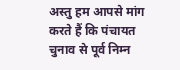अस्तु हम आपसे मांग करते हैं कि पंचायत चुनाव से पूर्व निम्न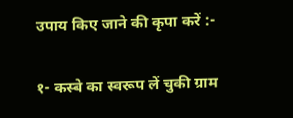उपाय किए जाने की कृपा करें :-

१- कस्बे का स्वरूप लें चुकी ग्राम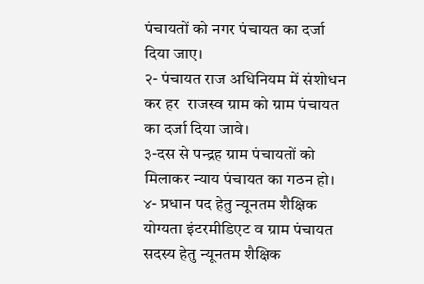पंचायतों को नगर पंचायत का दर्जा दिया जाए।
२- पंचायत राज अधिनियम में संशोधन कर हर  राजस्व ग्राम को ग्राम पंचायत का दर्जा दिया जावे।
३-दस से पन्द्रह ग्राम पंचायतों को मिलाकर न्याय पंचायत का गठन हो।
४- प्रधान पद हेतु न्यूनतम शैक्षिक योग्यता इंटरमीडिएट व ग्राम पंचायत सदस्य हेतु न्यूनतम शैक्षिक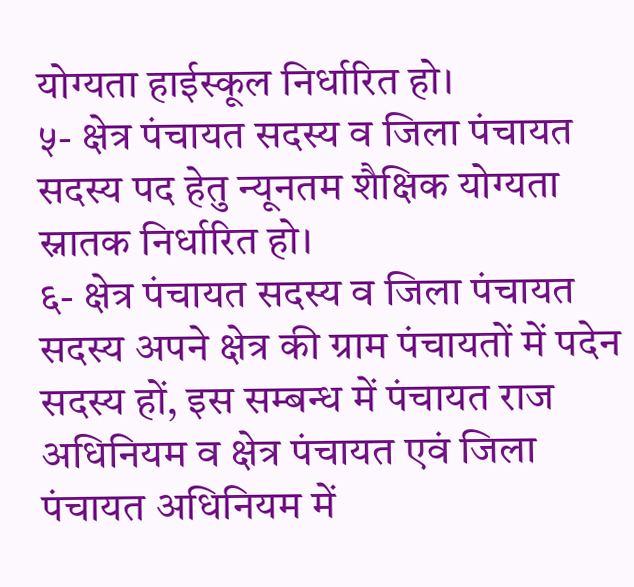योग्यता हाईस्कूल निर्धारित हो।
५- क्षेत्र पंचायत सदस्य व जिला पंचायत सदस्य पद हेतु न्यूनतम शैक्षिक योग्यता स्नातक निर्धारित हो।
६- क्षेत्र पंचायत सदस्य व जिला पंचायत सदस्य अपने क्षेत्र की ग्राम पंचायतों में पदेन सदस्य हों, इस सम्बन्ध में पंचायत राज अधिनियम व क्षेत्र पंचायत एवं जिला पंचायत अधिनियम में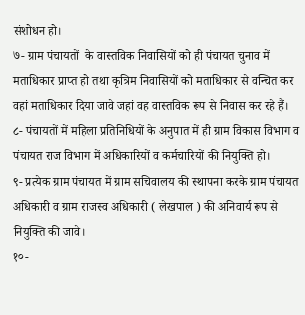संशोधन हो।
७- ग्राम पंचायतों  के वास्तविक निवासियों को ही पंचायत चुनाव में मताधिकार प्राप्त हो तथा कृत्रिम निवासियों को मताधिकार से वन्चित कर वहां मताधिकार दिया जावे जहां वह वास्तविक रूप से निवास कर रहे हैं।
८- पंचायतों में महिला प्रतिनिधियों के अनुपात में ही ग्राम विकास विभाग व पंचायत राज विभाग में अधिकारियों व कर्मचारियों की नियुक्ति हो।
९- प्रत्येक ग्राम पंचायत में ग्राम सचिवालय की स्थापना करके ग्राम पंचायत अधिकारी व ग्राम राजस्व अधिकारी ( लेखपाल ) की अनिवार्य रूप से नियुक्ति की जावे।
१०-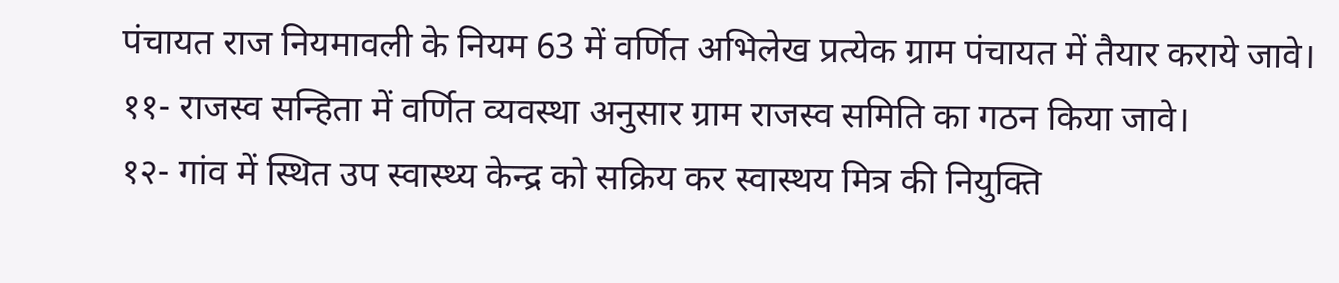पंचायत राज नियमावली के नियम 63 में वर्णित अभिलेख प्रत्येक ग्राम पंचायत में तैयार कराये जावे।
११- राजस्व सन्हिता में वर्णित व्यवस्था अनुसार ग्राम राजस्व समिति का गठन किया जावे।
१२- गांव में स्थित उप स्वास्थ्य केन्द्र को सक्रिय कर स्वास्थय मित्र की नियुक्ति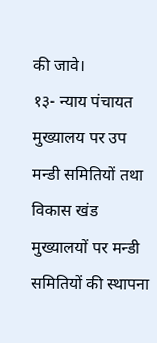की जावे।
१३- न्याय पंचायत मुख्यालय पर उप मन्डी समितियों तथा विकास खंड मुख्यालयों पर मन्डी समितियों की स्थापना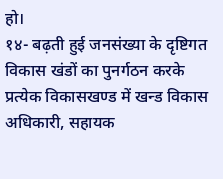हो।
१४- बढ़ती हुई जनसंख्या के दृष्टिगत विकास खंडों का पुनर्गठन करके प्रत्येक विकासखण्ड में खन्ड विकास अधिकारी, सहायक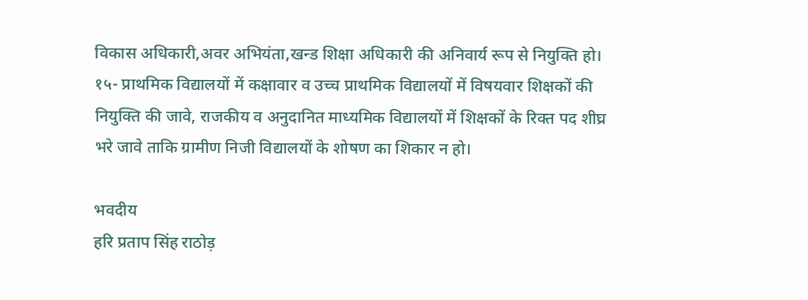विकास अधिकारी,अवर अभियंता,खन्ड शिक्षा अधिकारी की अनिवार्य रूप से नियुक्ति हो।
१५- प्राथमिक विद्यालयों में कक्षावार व उच्च प्राथमिक विद्यालयों में विषयवार शिक्षकों की नियुक्ति की जावे, राजकीय व अनुदानित माध्यमिक विद्यालयों में शिक्षकों के रिक्त पद शीघ्र भरे जावे ताकि ग्रामीण निजी विद्यालयों के शोषण का शिकार न हो।

भवदीय
हरि प्रताप सिंह राठोड़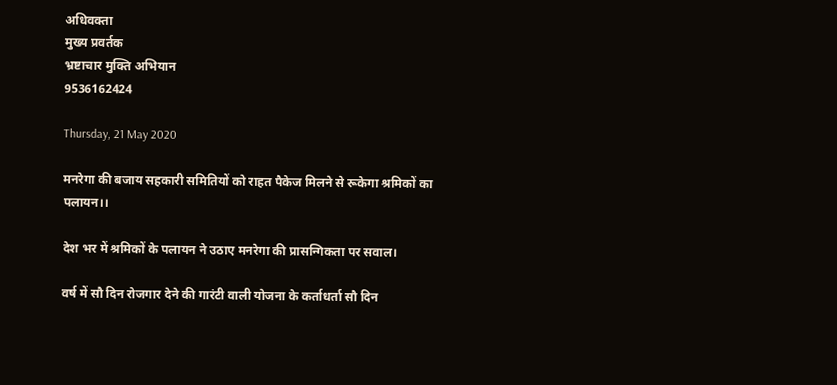अधिवक्ता
मुख्य प्रवर्तक
भ्रष्टाचार मुक्ति अभियान
9536162424

Thursday, 21 May 2020

मनरेगा की बजाय सहकारी समितियों को राहत पैकेज मिलने से रूकेगा श्रमिकों का पलायन।।

देश भर में श्रमिकों के पलायन ने उठाए मनरेगा की प्रासन्गिकता पर सवाल।

वर्ष में सौ दिन रोजगार देने की गारंटी वाली योजना के कर्ताधर्ता सौ दिन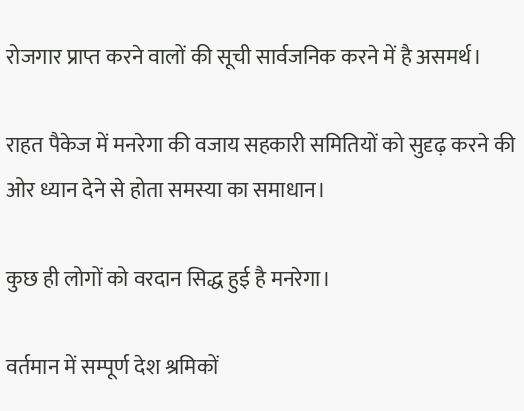रोजगार प्राप्त करने वालों की सूची सार्वजनिक करने में है असमर्थ।

राहत पैकेज में मनरेगा की वजाय सहकारी समितियों को सुदृढ़ करने की ओर ध्यान देने से होता समस्या का समाधान।

कुछ ही लोगों को वरदान सिद्ध हुई है मनरेगा।

वर्तमान में सम्पूर्ण देश श्रमिकों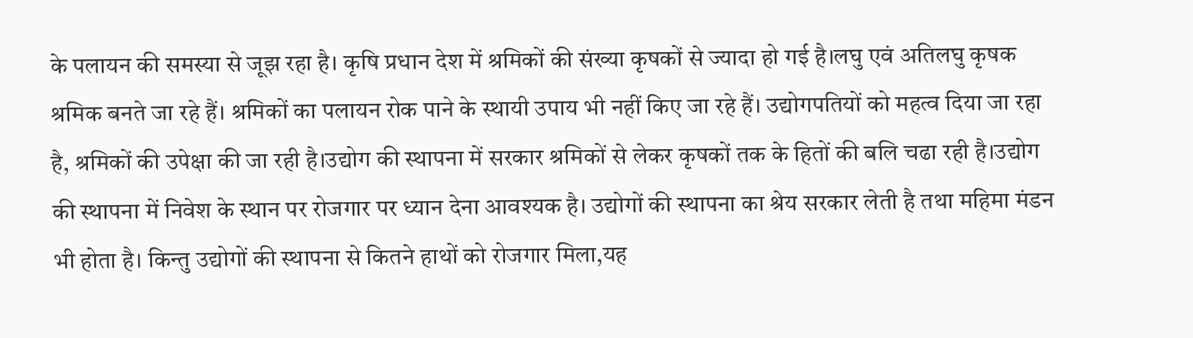के पलायन की समस्या से जूझ रहा है। कृषि प्रधान देश में श्रमिकों की संख्या कृषकों से ज्यादा हो गई है।लघु एवं अतिलघु कृषक श्रमिक बनते जा रहे हैं। श्रमिकों का पलायन रोक पाने के स्थायी उपाय भी नहीं किए जा रहे हैं। उद्योगपतियों को महत्व दिया जा रहा है, श्रमिकों की उपेक्षा की जा रही है।उद्योग की स्थापना में सरकार श्रमिकों से लेकर कृषकों तक के हितों की बलि चढा रही है।उद्योग की स्थापना में निवेश के स्थान पर रोजगार पर ध्यान देना आवश्यक है। उद्योगों की स्थापना का श्रेय सरकार लेती है तथा महिमा मंडन भी होता है। किन्तु उद्योगों की स्थापना से कितने हाथों को रोजगार मिला,यह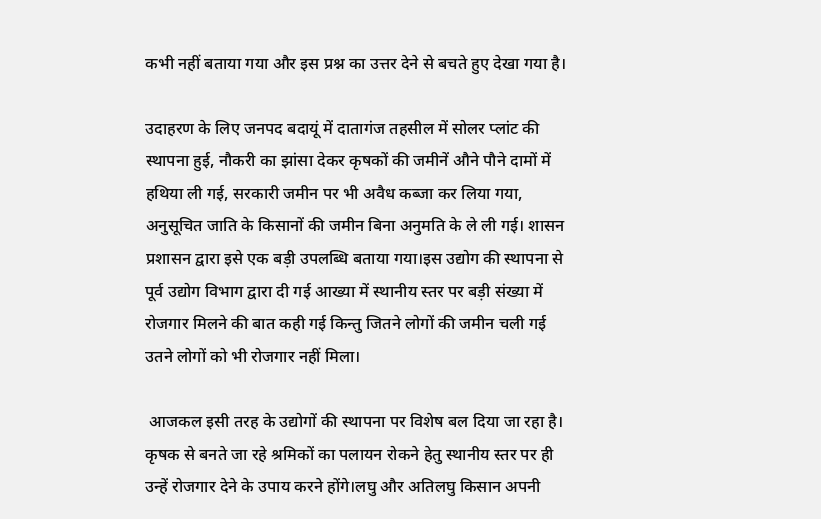कभी नहीं बताया गया और इस प्रश्न का उत्तर देने से बचते हुए देखा गया है।

उदाहरण के लिए जनपद बदायूं में दातागंज तहसील में सोलर प्लांट की स्थापना हुई, नौकरी का झांसा देकर कृषकों की जमीनें औने पौने दामों में हथिया ली गई, सरकारी जमीन पर भी अवैध कब्जा कर लिया गया, अनुसूचित जाति के किसानों की जमीन बिना अनुमति के ले ली गई। शासन प्रशासन द्वारा इसे एक बड़ी उपलब्धि बताया गया।इस उद्योग की स्थापना से पूर्व उद्योग विभाग द्वारा दी गई आख्या में स्थानीय स्तर पर बड़ी संख्या में रोजगार मिलने की बात कही गई किन्तु जितने लोगों की जमीन चली गई उतने लोगों को भी रोजगार नहीं मिला।

 आजकल इसी तरह के उद्योगों की स्थापना पर विशेष बल दिया जा रहा है।
कृषक से बनते जा रहे श्रमिकों का पलायन रोकने हेतु स्थानीय स्तर पर ही उन्हें रोजगार देने के उपाय करने होंगे।लघु और अतिलघु किसान अपनी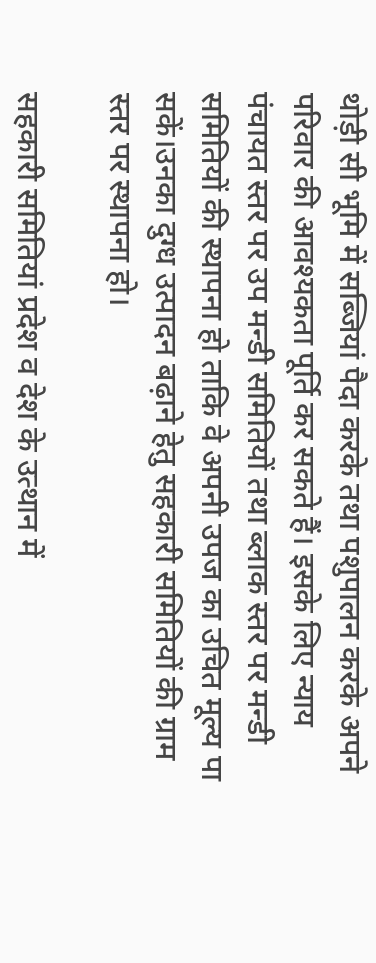थोड़ी सी भूमि में सब्जियां पैदा करके तथा पशुपालन करके अपने परिवार की आवश्यकता पूर्ति कर सकते हैं। इसके लिए न्याय पंचायत स्तर पर उप मन्डी समितियों तथा ब्लाक स्तर पर मन्डी समितियों की स्थापना हो ताकि वे अपनी उपज का उचित मूल्य पा सकें।उनका दुग्ध उत्पादन बढ़ाने हेतु सहकारी समितियों की ग्राम स्तर पर स्थापना हो।

सहकारी समितियां प्रदेश व देश के उत्थान में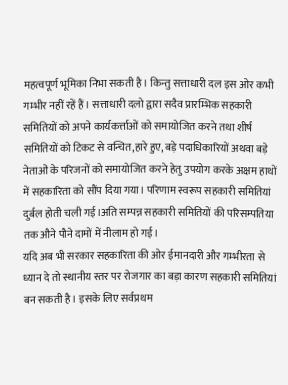महत्वपूर्ण भूमिका निभा सकती है। किन्तु सत्ताधारी दल इस ओर कभी गम्भीर नहीं रहें हैं। सत्ताधारी दलो द्वारा सदैव प्रारम्भिक सहकारी समितियों को अपने कार्यकर्त्ताओं को समायोजित करने तथा शीर्ष समितियों को टिकट से वन्चित,हारे हुए, बड़े पदाधिकारियों अथवा बड़े नेताओं के परिजनों को समायोजित करने हेतु उपयोग करके अक्षम हाथों में सहकारिता को सौंप दिया गया। परिणाम स्वरूप सहकारी समितियां दुर्बल होती चली गई।अति सम्पन्न सहकारी समितियों की परिसम्पतिया तक औने पौने दामों में नीलाम हो गई।
यदि अब भी सरकार सहकारिता की ओर ईमानदारी और गम्भीरता से ध्यान दे तो स्थानीय स्तर पर रोजगार का बड़ा कारण सहकारी समितियां बन सकती है। इसके लिए सर्वप्रथम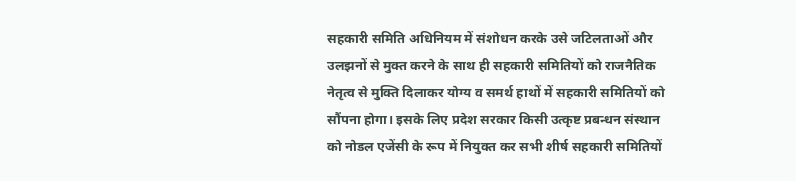सहकारी समिति अधिनियम में संशोधन करके उसे जटिलताओं और उलझनों से मुक्त करने के साथ ही सहकारी समितियों को राजनैतिक नेतृत्व से मुक्ति दिलाकर योग्य व समर्थ हाथों में सहकारी समितियों को सौंपना होगा। इसके लिए प्रदेश सरकार किसी उत्कृष्ट प्रबन्धन संस्थान को नोडल एजेंसी के रूप में नियुक्त कर सभी शीर्ष सहकारी समितियों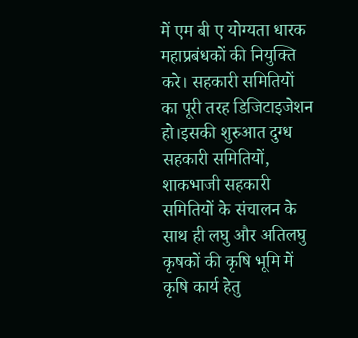में एम बी ए योग्यता धारक महाप्रबंधकों की नियुक्ति करे। सहकारी समितियों का पूरी तरह डिजिटाइजेशन हो।इसकी शुरुआत दुग्ध सहकारी समितियों, शाकभाजी सहकारी समितियों के संचालन के साथ ही लघु और अतिलघु कृषकों की कृषि भूमि में कृषि कार्य हेतु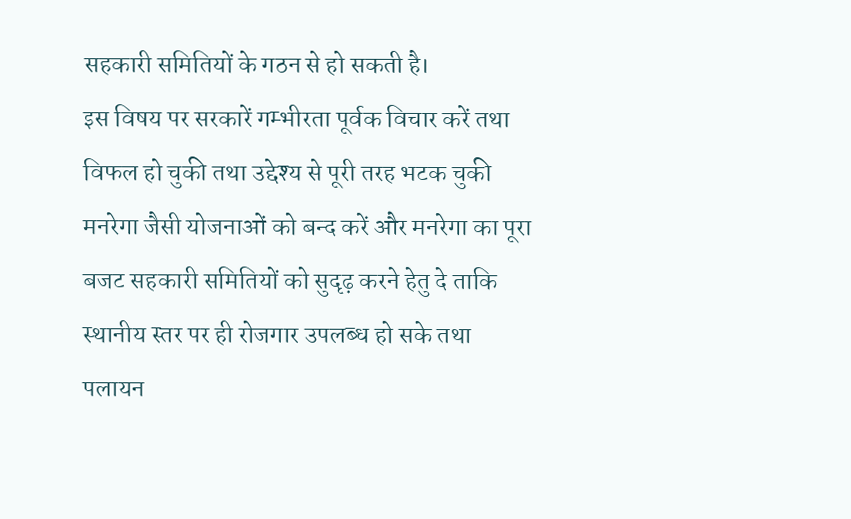सहकारी समितियों के गठन से हो सकती है।
इस विषय पर सरकारें गम्भीरता पूर्वक विचार करें तथा विफल हो चुकी तथा उद्देश्य से पूरी तरह भटक चुकी मनरेगा जैसी योजनाओं को बन्द करें और मनरेगा का पूरा बजट सहकारी समितियों को सुदृढ़ करने हेतु दे ताकि स्थानीय स्तर पर ही रोजगार उपलब्ध हो सके तथा पलायन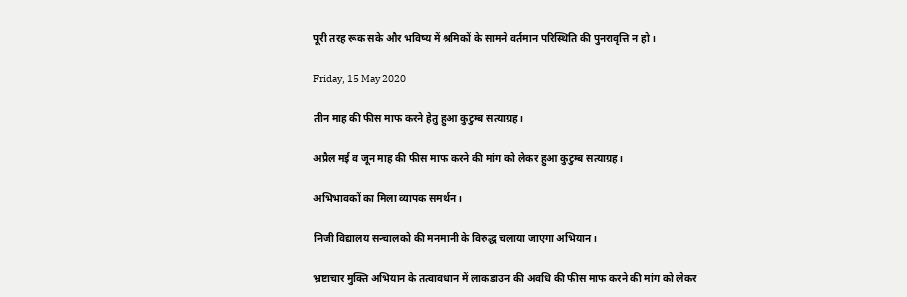पूरी तरह रूक सके और भविष्य में श्रमिकों के सामने वर्तमान परिस्थिति की पुनरावृत्ति न हो।

Friday, 15 May 2020

तीन माह की फीस माफ करने हेतु हुआ कुटुम्ब सत्याग्रह।

अप्रैल मई व जून माह की फीस माफ करने की मांग को लेकर हुआ कुटुम्ब सत्याग्रह।

अभिभावकों का मिला व्यापक समर्थन।

निजी विद्यालय सन्चालको की मनमानी के विरुद्ध चलाया जाएगा अभियान।

भ्रष्टाचार मुक्ति अभियान के तत्वावधान में लाकडाउन की अवधि की फीस माफ करने की मांग को लेकर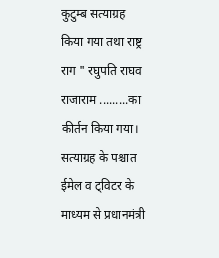कुटुम्ब सत्याग्रह किया गया तथा राष्ट्र राग " रघुपति राघव राजाराम .........का कीर्तन किया गया। सत्याग्रह के पश्चात ईमेल व ट्विटर के माध्यम से प्रधानमंत्री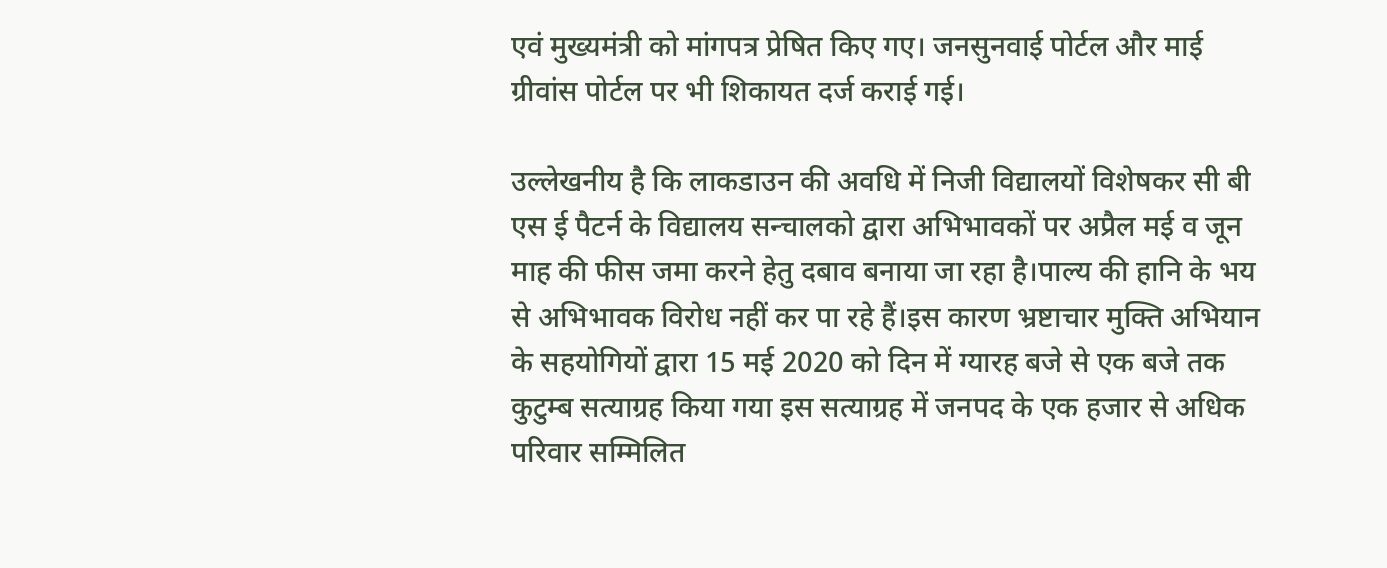एवं मुख्यमंत्री को मांगपत्र प्रेषित किए गए। जनसुनवाई पोर्टल और माई ग्रीवांस पोर्टल पर भी शिकायत दर्ज कराई गई।

उल्लेखनीय है कि लाकडाउन की अवधि में निजी विद्यालयों विशेषकर सी बी एस ई पैटर्न के विद्यालय सन्चालको द्वारा अभिभावकों पर अप्रैल मई व जून माह की फीस जमा करने हेतु दबाव बनाया जा रहा है।पाल्य की हानि के भय से अभिभावक विरोध नहीं कर पा रहे हैं।इस कारण भ्रष्टाचार मुक्ति अभियान के सहयोगियों द्वारा 15 मई 2020 को दिन में ग्यारह बजे से एक बजे तक कुटुम्ब सत्याग्रह किया गया इस सत्याग्रह में जनपद के एक हजार से अधिक परिवार सम्मिलित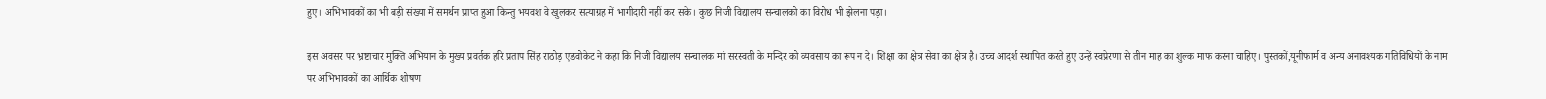हुए। अभिभावकों का भी बड़ी संख्या में समर्थन प्राप्त हुआ किन्तु भयवश वे खुलकर सत्याग्रह में भागीदारी नहीं कर सके। कुछ निजी विद्यालय सन्चालको का विरोध भी झेलना पड़ा।

इस अवसर पर भ्रष्टाचार मुक्ति अभियान के मुख्य प्रवर्तक हरि प्रताप सिंह राठोड़ एडवोकेट ने कहा कि निजी विद्यालय सन्चालक मां सरस्वती के मन्दिर को व्यवसाय का रूप न दे। शिक्षा का क्षेत्र सेवा का क्षेत्र है। उच्च आदर्श स्थापित करते हुए उन्हें स्वप्रेरणा से तीन माह का शुल्क माफ करना चाहिए। पुस्तकों,यूनीफार्म व अन्य अनावश्यक गतिविधियों के नाम पर अभिभावकों का आर्थिक शोषण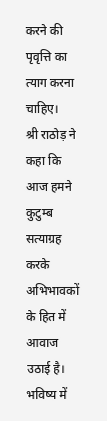करने की पृवृत्ति का त्याग करना चाहिए।
श्री राठोड़ ने कहा कि आज हमने कुटुम्ब सत्याग्रह करके अभिभावकों के हित में आवाज उठाई है। भविष्य में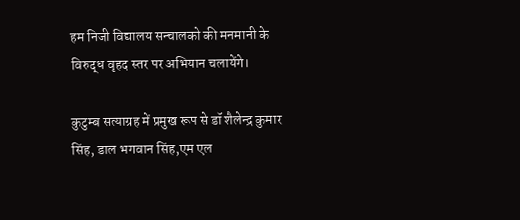हम निजी विद्यालय सन्चालको की मनमानी के विरुद्ध वृहद स्तर पर अभियान चलायेंगे।

कुटुम्ब सत्याग्रह में प्रमुख रूप से डॉ शैलेन्द्र कुमार सिंह, डाल भगवान सिंह,एम एल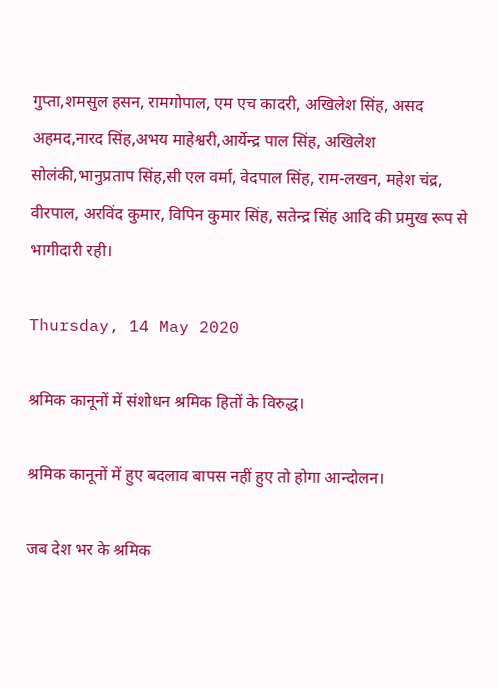गुप्ता,शमसुल हसन, रामगोपाल, एम एच कादरी, अखिलेश सिंह, असद अहमद,नारद सिंह,अभय माहेश्वरी,आर्येन्द्र पाल सिंह, अखिलेश सोलंकी,भानुप्रताप सिंह,सी एल वर्मा, वेदपाल सिंह, राम-लखन, महेश चंद्र, वीरपाल, अरविंद कुमार, विपिन कुमार सिंह, सतेन्द्र सिंह आदि की प्रमुख रूप से भागीदारी रही।

Thursday, 14 May 2020

श्रमिक कानूनों में संशोधन श्रमिक हितों के विरुद्ध।

श्रमिक कानूनों में हुए बदलाव बापस नहीं हुए तो होगा आन्दोलन।

जब देश भर के श्रमिक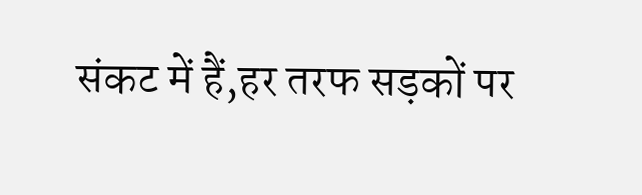संकट में हैं,हर तरफ सड़कों पर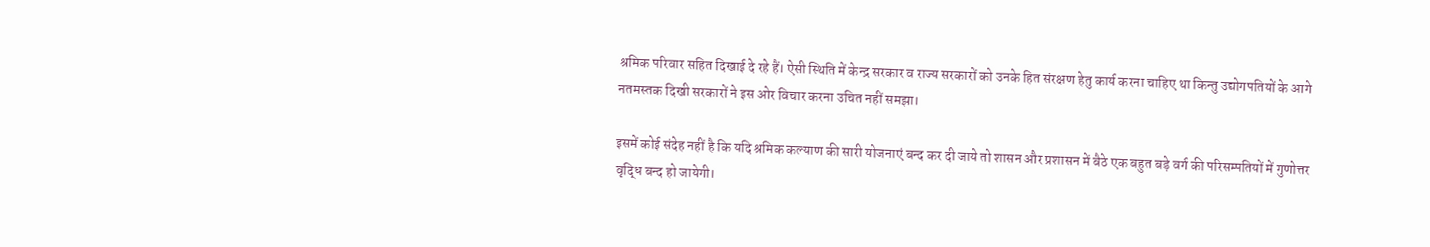श्रमिक परिवार सहित दिखाई दे रहे हैं। ऐसी स्थिति में केन्द्र सरकार व राज्य सरकारों को उनके हित संरक्षण हेतु कार्य करना चाहिए था किन्तु उद्योगपतियों के आगे नतमस्तक दिखी सरकारों ने इस ओर विचार करना उचित नहीं समझा।

इसमें कोई संदेह नहीं है कि यदि श्रमिक कल्याण की सारी योजनाएं बन्द कर दी जाये तो शासन और प्रशासन में बैठे एक बहुत बड़े वर्ग की परिसम्पतियों में गुणोत्तर वृद्धि बन्द हो जायेगी।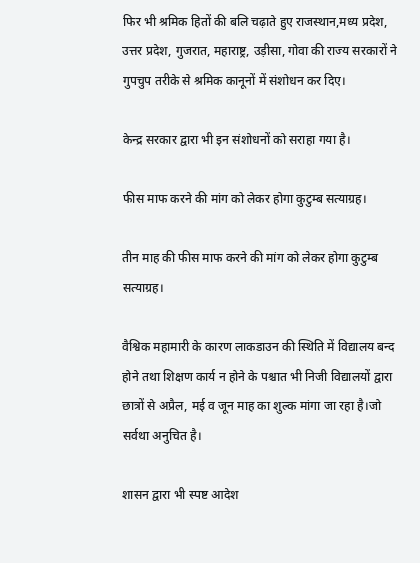फिर भी श्रमिक हितों की बलि चढ़ाते हुए राजस्थान,मध्य प्रदेश, उत्तर प्रदेश, गुजरात, महाराष्ट्र, उड़ीसा, गोवा की राज्य सरकारों ने गुपचुप तरीके से श्रमिक कानूनों में संशोधन कर दिए।

केन्द्र सरकार द्वारा भी इन संशोधनों को सराहा गया है।

फीस माफ करने की मांग को लेकर होगा कुटुम्ब सत्याग्रह।

तीन माह की फीस माफ करने की मांग को लेकर होगा कुटुम्ब सत्याग्रह।

वैश्विक महामारी के कारण लाकडाउन की स्थिति में विद्यालय बन्द होने तथा शिक्षण कार्य न होने के पश्चात भी निजी विद्यालयों द्वारा छात्रों से अप्रैल, मई व जून माह का शुल्क मांगा जा रहा है।जो सर्वथा अनुचित है।

शासन द्वारा भी स्पष्ट आदेश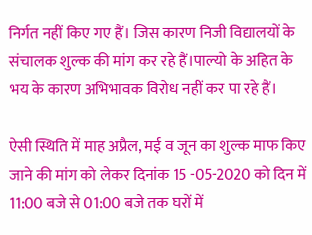निर्गत नहीं किए गए हैं। जिस कारण निजी विद्यालयों के संचालक शुल्क की मांग कर रहे हैं।पाल्यो के अहित के भय के कारण अभिभावक विरोध नहीं कर पा रहे हैं।

ऐसी स्थिति में माह अप्रैल, मई व जून का शुल्क माफ किए जाने की मांग को लेकर दिनांक 15 -05-2020 को दिन में 11:00 बजे से 01:00 बजे तक घरों में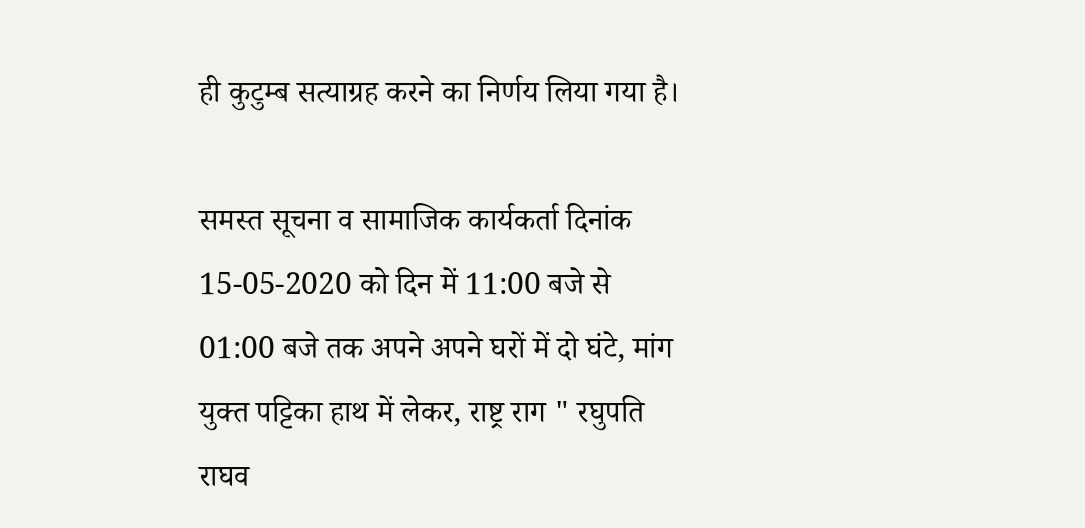ही कुटुम्ब सत्याग्रह करने का निर्णय लिया गया है।

समस्त सूचना व सामाजिक कार्यकर्ता दिनांक 15-05-2020 को दिन में 11:00 बजे से 01:00 बजे तक अपने अपने घरों में दो घंटे, मांग युक्त पट्टिका हाथ में लेकर, राष्ट्र राग " रघुपति राघव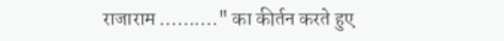राजाराम .........." का कीर्तन करते हुए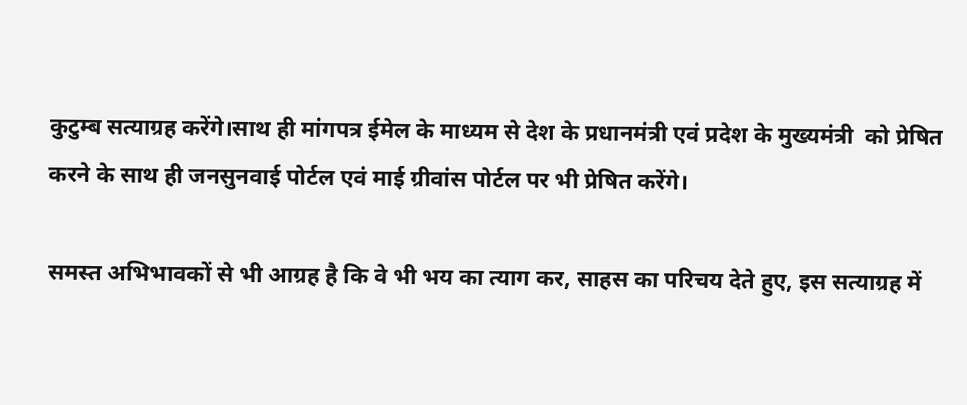कुटुम्ब सत्याग्रह करेंगे।साथ ही मांगपत्र ईमेल के माध्यम से देश के प्रधानमंत्री एवं प्रदेश के मुख्यमंत्री  को प्रेषित करने के साथ ही जनसुनवाई पोर्टल एवं माई ग्रीवांस पोर्टल पर भी प्रेषित करेंगे।

समस्त अभिभावकों से भी आग्रह है कि वे भी भय का त्याग कर, साहस का परिचय देते हुए, इस सत्याग्रह में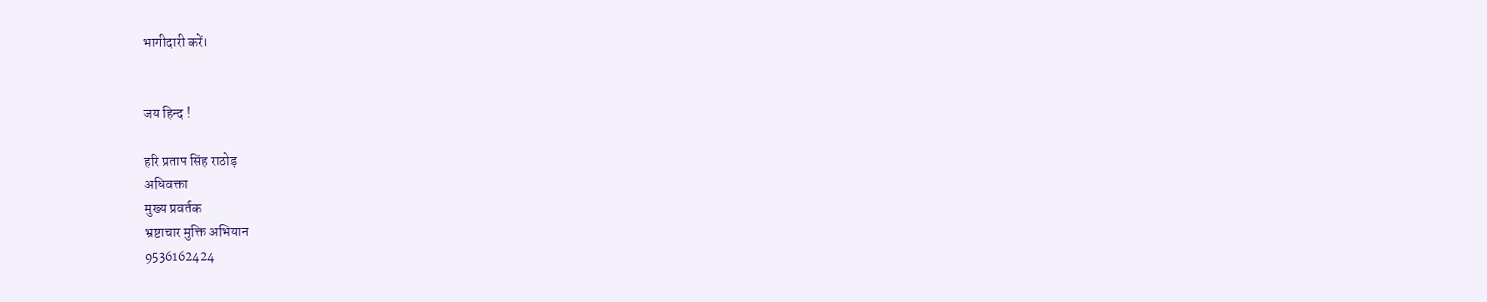भागीदारी करें।


जय हिन्द !

हरि प्रताप सिंह राठोड़
अधिवक्ता
मुख्य प्रवर्तक
भ्रष्टाचार मुक्ति अभियान
9536162424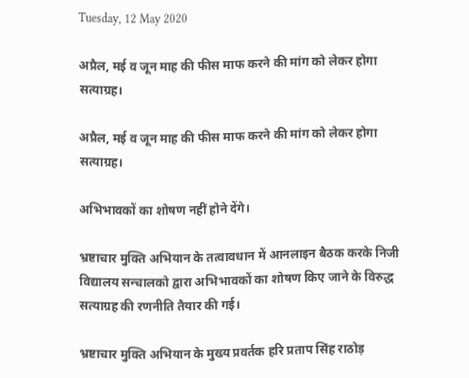Tuesday, 12 May 2020

अप्रैल, मई व जून माह की फीस माफ करने की मांग को लेकर होगा सत्याग्रह।

अप्रैल, मई व जून माह की फीस माफ करने की मांग को लेकर होगा सत्याग्रह।

अभिभावकों का शोषण नहीं होने देंगे।

भ्रष्टाचार मुक्ति अभियान के तत्वावधान में आनलाइन बैठक करके निजी विद्यालय सन्चालको द्वारा अभिभावकों का शोषण किए जाने के विरुद्ध सत्याग्रह की रणनीति तैयार की गई।

भ्रष्टाचार मुक्ति अभियान के मुख्य प्रवर्तक हरि प्रताप सिंह राठोड़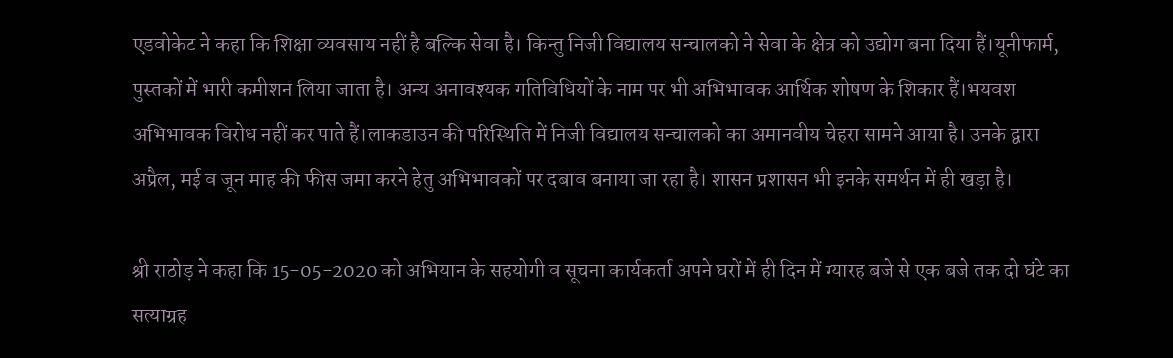एडवोकेट ने कहा कि शिक्षा व्यवसाय नहीं है बल्कि सेवा है। किन्तु निजी विद्यालय सन्चालको ने सेवा के क्षेत्र को उद्योग बना दिया हैं।यूनीफार्म, पुस्तकों में भारी कमीशन लिया जाता है। अन्य अनावश्यक गतिविधियों के नाम पर भी अभिभावक आर्थिक शोषण के शिकार हैं।भयवश अभिभावक विरोध नहीं कर पाते हैं।लाकडाउन की परिस्थिति में निजी विद्यालय सन्चालको का अमानवीय चेहरा सामने आया है। उनके द्वारा अप्रैल, मई व जून माह की फीस जमा करने हेतु अभिभावकों पर दबाव बनाया जा रहा है। शासन प्रशासन भी इनके समर्थन में ही खड़ा है।

श्री राठोड़ ने कहा कि 15-05-2020 को अभियान के सहयोगी व सूचना कार्यकर्ता अपने घरों में ही दिन में ग्यारह बजे से एक बजे तक दो घंटे का सत्याग्रह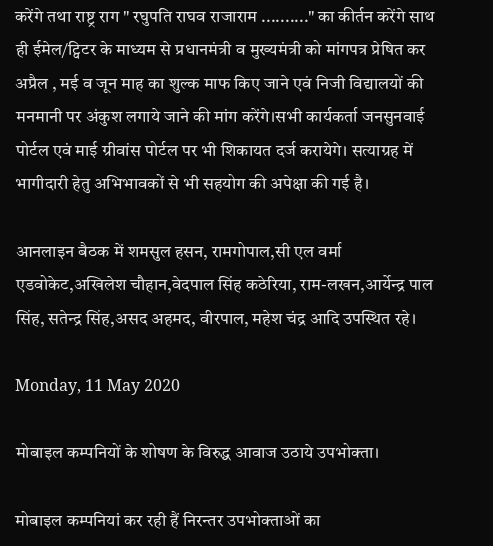करेंगे तथा राष्ट्र राग " रघुपति राघव राजाराम .........." का कीर्तन करेंगे साथ ही ईमेल/ट्विटर के माध्यम से प्रधानमंत्री व मुख्यमंत्री को मांगपत्र प्रेषित कर अप्रैल , मई व जून माह का शुल्क माफ किए जाने एवं निजी विद्यालयों की मनमानी पर अंकुश लगाये जाने की मांग करेंगे।सभी कार्यकर्ता जनसुनवाई पोर्टल एवं माई ग्रीवांस पोर्टल पर भी शिकायत दर्ज करायेगे। सत्याग्रह में भागीदारी हेतु अभिभावकों से भी सहयोग की अपेक्षा की गई है।

आनलाइन बैठक में शमसुल हसन, रामगोपाल,सी एल वर्मा एडवोकेट,अखिलेश चौहान,वेदपाल सिंह कठेरिया, राम-लखन,आर्येन्द्र पाल सिंह, सतेन्द्र सिंह,असद अहमद, वीरपाल, महेश चंद्र आदि उपस्थित रहे।

Monday, 11 May 2020

मोबाइल कम्पनियों के शोषण के विरुद्ध आवाज उठाये उपभोक्ता।

मोबाइल कम्पनियां कर रही हैं निरन्तर उपभोक्ताओं का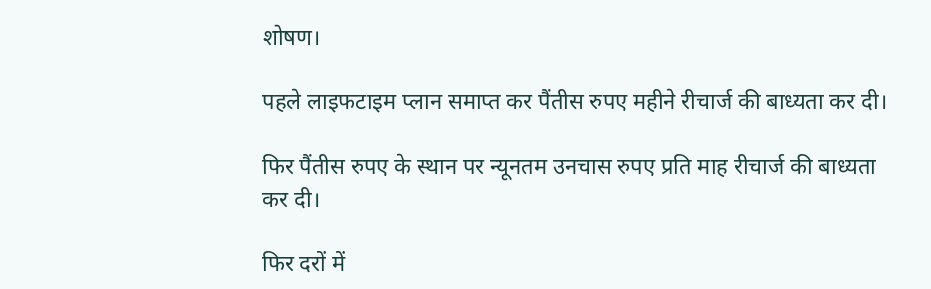शोषण।

पहले लाइफटाइम प्लान समाप्त कर पैंतीस रुपए महीने रीचार्ज की बाध्यता कर दी।

फिर पैंतीस रुपए के स्थान पर न्यूनतम उनचास रुपए प्रति माह रीचार्ज की बाध्यता कर दी।

फिर दरों में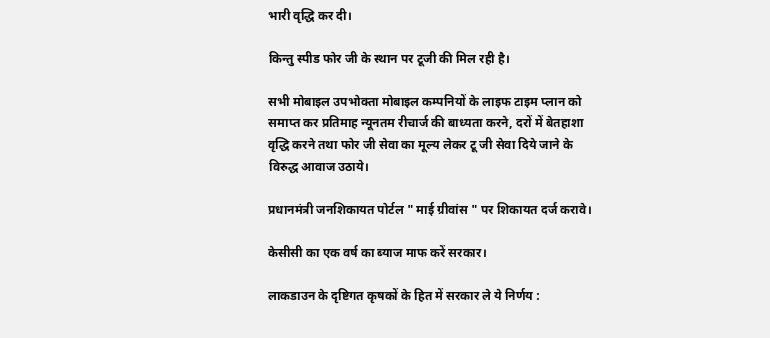भारी वृद्धि कर दी।

किन्तु स्पीड फोर जी के स्थान पर टूजी की मिल रही है।

सभी मोबाइल उपभोक्ता मोबाइल कम्पनियों के लाइफ टाइम प्लान को समाप्त कर प्रतिमाह न्यूनतम रीचार्ज की बाध्यता करने, दरों में बेतहाशा वृद्धि करने तथा फोर जी सेवा का मूल्य लेकर टू जी सेवा दिये जाने के विरुद्ध आवाज उठाये।

प्रधानमंत्री जनशिकायत पोर्टल " माई ग्रीवांस " पर शिकायत दर्ज करावे।

केसीसी का एक वर्ष का ब्याज माफ करें सरकार।

लाकडाउन के दृष्टिगत कृषकों के हित में सरकार ले ये निर्णय :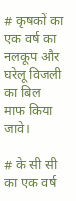# कृषकों का एक वर्ष का नलकूप और घरेलू विजली का बिल माफ किया जावे।

# के सी सी का एक वर्ष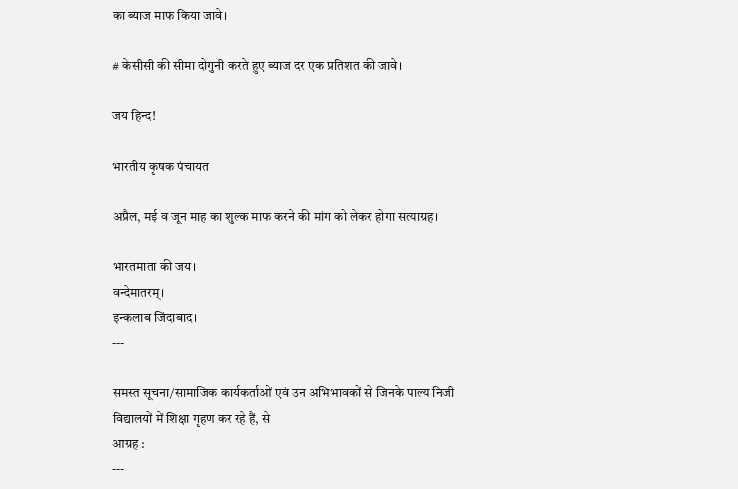का ब्याज माफ किया जावे।

# केसीसी की सीमा दोगुनी करते हुए ब्याज दर एक प्रतिशत की जावे।

जय हिन्द!

भारतीय कृषक पंचायत

अप्रैल, मई व जून माह का शुल्क माफ करने की मांग को लेकर होगा सत्याग्रह।

भारतमाता की जय।
वन्देमातरम्।
इन्कलाब जिंदाबाद।
---

समस्त सूचना/सामाजिक कार्यकर्ताओं एवं उन अभिभावकों से जिनके पाल्य निजी विद्यालयों में शिक्षा गृहण कर रहे हैं, से
आग्रह :
---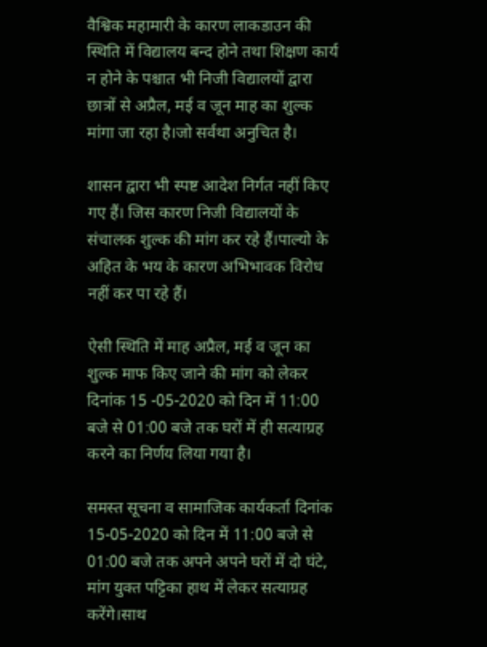वैश्विक महामारी के कारण लाकडाउन की स्थिति में विद्यालय बन्द होने तथा शिक्षण कार्य न होने के पश्चात भी निजी विद्यालयों द्वारा छात्रों से अप्रैल, मई व जून माह का शुल्क मांगा जा रहा है।जो सर्वथा अनुचित है।

शासन द्वारा भी स्पष्ट आदेश निर्गत नहीं किए गए हैं। जिस कारण निजी विद्यालयों के संचालक शुल्क की मांग कर रहे हैं।पाल्यो के अहित के भय के कारण अभिभावक विरोध नहीं कर पा रहे हैं।

ऐसी स्थिति में माह अप्रैल, मई व जून का शुल्क माफ किए जाने की मांग को लेकर दिनांक 15 -05-2020 को दिन में 11:00 बजे से 01:00 बजे तक घरों में ही सत्याग्रह करने का निर्णय लिया गया है।

समस्त सूचना व सामाजिक कार्यकर्ता दिनांक 15-05-2020 को दिन में 11:00 बजे से 01:00 बजे तक अपने अपने घरों में दो घंटे, मांग युक्त पट्टिका हाथ में लेकर सत्याग्रह करेंगे।साथ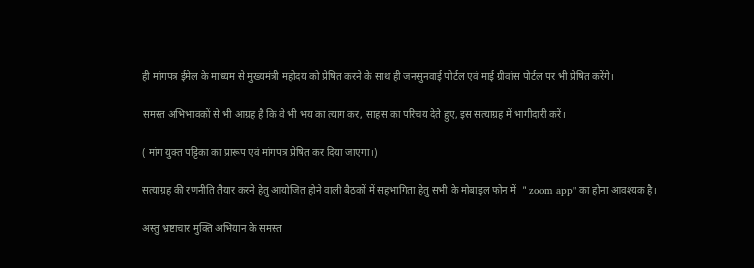ही मांगपत्र ईमेल के माध्यम से मुख्यमंत्री महोदय को प्रेषित करने के साथ ही जनसुनवाई पोर्टल एवं माई ग्रीवांस पोर्टल पर भी प्रेषित करेंगे।

समस्त अभिभावकों से भी आग्रह है कि वे भी भय का त्याग कर, साहस का परिचय देते हुए, इस सत्याग्रह में भागीदारी करें।

( मांग युक्त पट्टिका का प्रारूप एवं मांगपत्र प्रेषित कर दिया जाएगा।)

सत्याग्रह की रणनीति तैयार करने हेतु आयोजित होने वाली बैठकों में सहभागिता हेतु सभी के मोबाइल फोन में  " zoom app" का होना आवश्यक है।

अस्तु भ्रष्टाचार मुक्ति अभियान के समस्त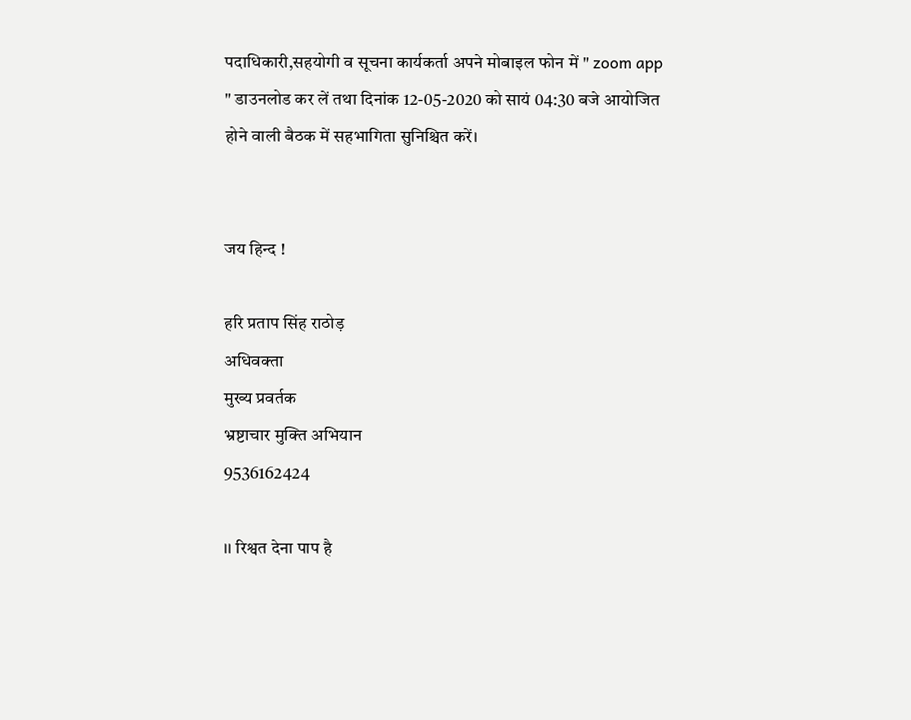पदाधिकारी,सहयोगी व सूचना कार्यकर्ता अपने मोबाइल फोन में " zoom app " डाउनलोड कर लें तथा दिनांक 12-05-2020 को सायं 04:30 बजे आयोजित होने वाली बैठक में सहभागिता सुनिश्चित करें।


जय हिन्द !

हरि प्रताप सिंह राठोड़
अधिवक्ता
मुख्य प्रवर्तक
भ्रष्टाचार मुक्ति अभियान
9536162424

।। रिश्वत देना पाप है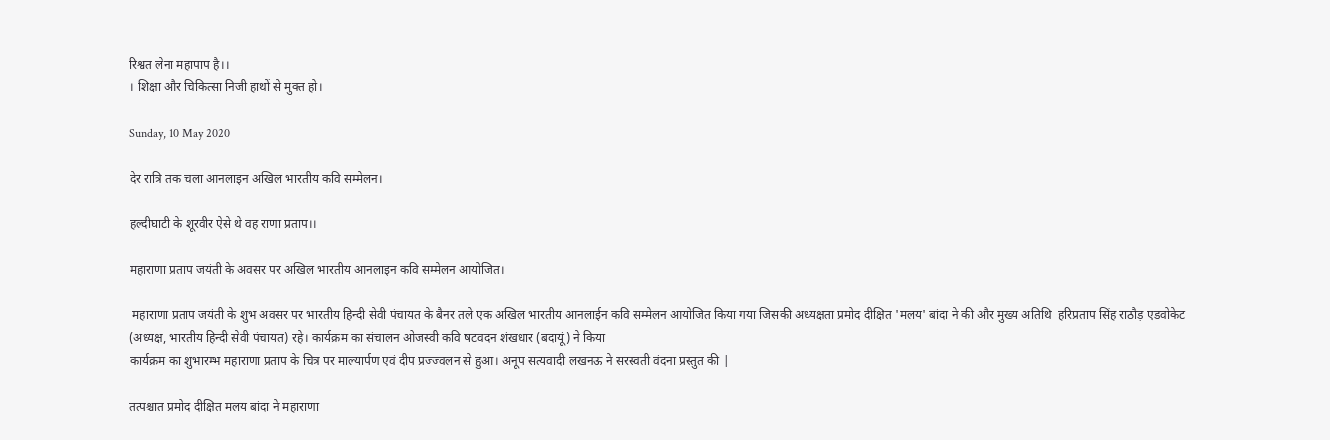रिश्वत लेना महापाप है।।
। शिक्षा और चिकित्सा निजी हाथों से मुक्त हो।

Sunday, 10 May 2020

देर रात्रि तक चला आनलाइन अखिल भारतीय कवि सम्मेलन।

हल्दीघाटी के शूरवीर ऐसे थे वह राणा प्रताप।।

महाराणा प्रताप जयंती के अवसर पर अखिल भारतीय आनलाइन कवि सम्मेलन आयोजित।

 महाराणा प्रताप जयंती के शुभ अवसर पर भारतीय हिन्दी सेवी पंचायत के बैनर तले एक अखिल भारतीय आनलाईन कवि सम्मेलन आयोजित किया गया जिसकी अध्यक्षता प्रमोद दीक्षित 'मलय' बांदा ने की और मुख्य अतिथि  हरिप्रताप सिंह राठौड़ एडवोकेट (अध्यक्ष, भारतीय हिन्दी सेवी पंचायत) रहे। कार्यक्रम का संचालन ओजस्वी कवि षटवदन शंखधार (बदायूं) ने किया
कार्यक्रम का शुभारम्भ महाराणा प्रताप के चित्र पर माल्यार्पण एवं दीप प्रज्ज्वलन से हुआ। अनूप सत्यवादी लखनऊ ने सरस्वती वंदना प्रस्तुत की |

तत्पश्चात प्रमोद दीक्षित मलय बांदा ने महाराणा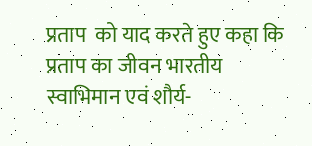प्रताप  को याद करते हुए कहा कि प्रताप का जीवन भारतीय स्वाभिमान एवं शौर्य-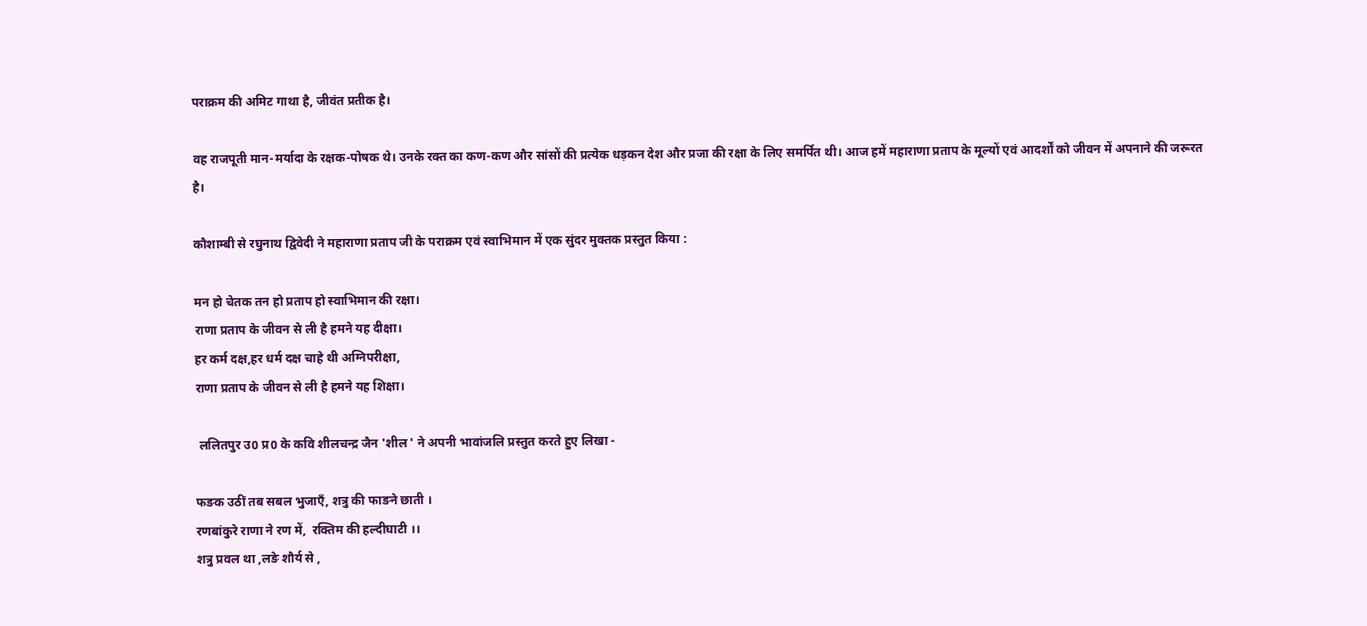पराक्रम की अमिट गाथा है, जीवंत प्रतीक है।

वह राजपूती मान-मर्यादा के रक्षक-पोषक थे। उनके रक्त का कण-कण और सांसों की प्रत्येक धड़कन देश और प्रजा की रक्षा के लिए समर्पित थी। आज हमें महाराणा प्रताप के मूल्यों एवं आदर्शों को जीवन में अपनाने की जरूरत है।

कौशाम्बी से रघुनाथ द्विवेदी ने महाराणा प्रताप जी के पराक्रम एवं स्वाभिमान में एक सुंदर मुक्तक प्रस्तुत किया :

मन हो चेतक तन हो प्रताप हो स्वाभिमान की रक्षा।
राणा प्रताप के जीवन से ली है हमने यह दीक्षा।
हर कर्म दक्ष,हर धर्म दक्ष चाहे थी अग्निपरीक्षा,
राणा प्रताप के जीवन से ली है हमने यह शिक्षा।

 ललितपुर उ0 प्र0 के कवि शीलचन्द्र जैन 'शील ' ने अपनी भावांजलि प्रस्तुत करते हुए लिखा -

फङक उठीं तब सबल भुजाएँ, शत्रु की फाङने छाती ।
रणबांकुरे राणा ने रण में,  रक्तिम की हल्दीघाटी ।।
शत्रु प्रवल था ,लङे शौर्य से ,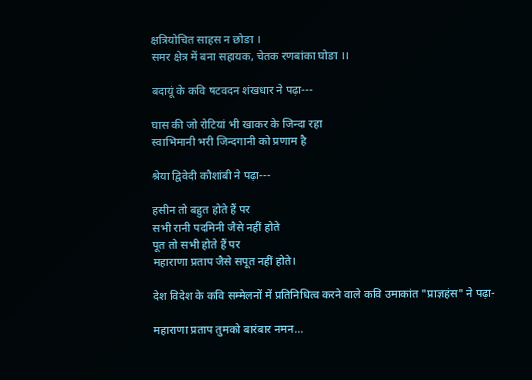क्षत्रियोचित साहस न छोङा ।
समर क्षेत्र में बना सहायक, चेतक रणबांका घोङा ।।

बदायूं के कवि षटवदन शंखधार ने पढ़ा---

घास की जो रोटियां भी खाकर के जिन्दा रहा
स्वाभिमानी भरी जिन्दगानी को प्रणाम है

श्रेया द्विवेदी कौशांबी ने पढ़ा---

हसीन तो बहुत होते हैं पर
सभी रानी पदमिनी जैसे नहीं होते
पूत तो सभी होते हैं पर
महाराणा प्रताप जैसे सपूत नहीं होते।

देश विदेश के कवि सम्मेलनों में प्रतिनिधित्व करने वाले कवि उमाकांत "प्राज्ञहंस" ने पढ़ा-

महाराणा प्रताप तुमको बारंबार नमन...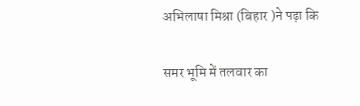अभिलाषा मिश्रा (बिहार )ने पढ़ा कि

समर भूमि में तलवार का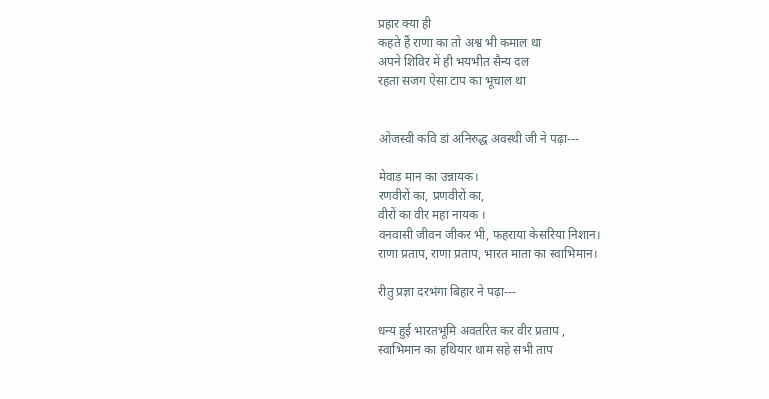प्रहार क्या ही
कहते हैं राणा का तो अश्व भी कमाल था
अपने शिविर में ही भयभीत सैन्य दल
रहता सजग ऐसा टाप का भूचाल था


ओजस्वी कवि डां अनिरुद्ध अवस्थी जी ने पढ़ा---

मेवाड़ मान का उन्नायक।
रणवीरों का, प्रणवीरों का,
वीरों का वीर महा नायक ।
वनवासी जीवन जीकर भी, फहराया केसरिया निशान।
राणा प्रताप, राणा प्रताप, भारत माता का स्वाभिमान।

रीतु प्रज्ञा दरभंगा बिहार ने पढ़ा---

धन्य हुई भारतभूमि अवतरित कर वीर प्रताप ,
स्वाभिमान का हथियार थाम सहे सभी ताप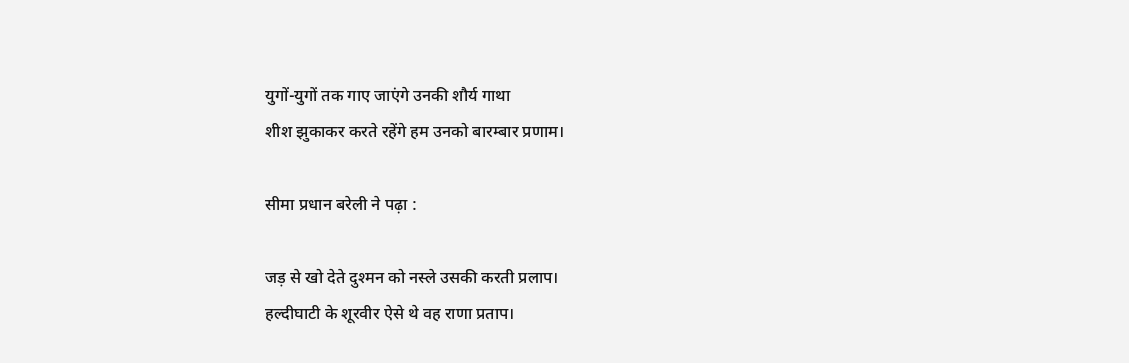युगों-युगों तक गाए जाएंगे उनकी शौर्य गाथा
शीश झुकाकर करते रहेंगे हम उनको बारम्बार प्रणाम।

सीमा प्रधान बरेली ने पढ़ा :

जड़ से खो देते दुश्मन को नस्ले उसकी करती प्रलाप।
हल्दीघाटी के शूरवीर ऐसे थे वह राणा प्रताप।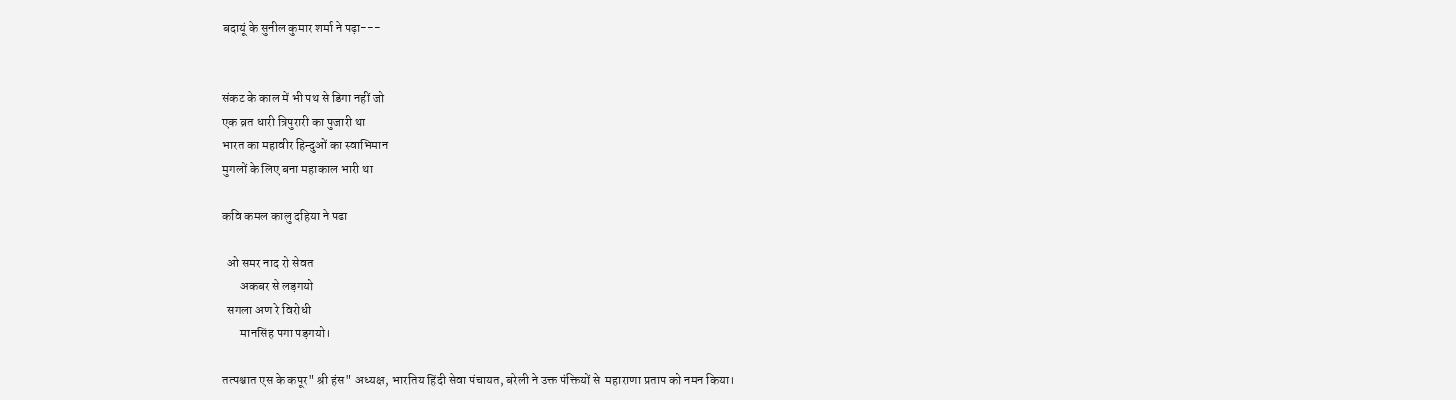बदायूं के सुनील कुमार शर्मा ने पढ़ा---


संकट के काल में भी पथ से डिगा नहीं जो
एक व्रत धारी त्रिपुरारी का पुजारी था
भारत का महावीर हिन्दुओं का स्वाभिमान
मुगलों के लिए बना महाकाल भारी था

कवि कमल कालु दहिया ने पढा

  ओ समर नाद रो सेवत
       अकबर से लड़गयो
  सगला अण रे विरोधी
       मानसिंह पगा पड़गयो।

तत्पश्चात एस के कपूर" श्री हंस" अध्यक्ष, भारतिय हिंदी सेवा पंचायत, बरेली ने उक्त पंक्तियों से  महाराणा प्रताप को नमन किया।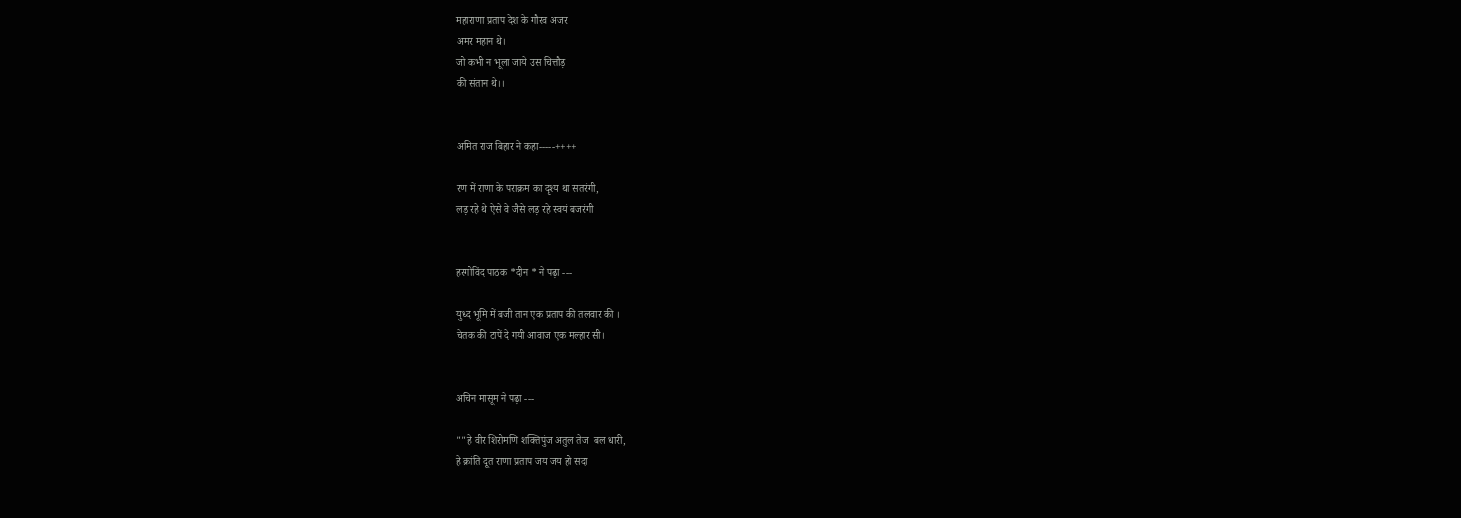महाराणा प्रताप देश के गौरव अजर
अमर महान थे।
जो कभी न भूला जाये उस चित्तौड़
की संतान थे।।


अमित राज बिहार ने कहा-----++++

रण में राणा के पराक्रम का दृश्य था सतरंगी,
लड़ रहे थे ऐसे वे जैसे लड़ रहे स्वयं बजरंगी


हरगोविंद पाठक *दीन * ने पढ़ा ---

युध्द भूमि में बजी तान एक प्रताप की तलवार की ।
चेतक की टापें दे गयी आवाज एक मल्हार सी।


अचिन मासूम ने पढ़ा ---

""हे वीर शिरोमणि शक्तिपुंज अतुल तेज  बल धारी,
हे क्रांति दूत राणा प्रताप जय जय हो सदा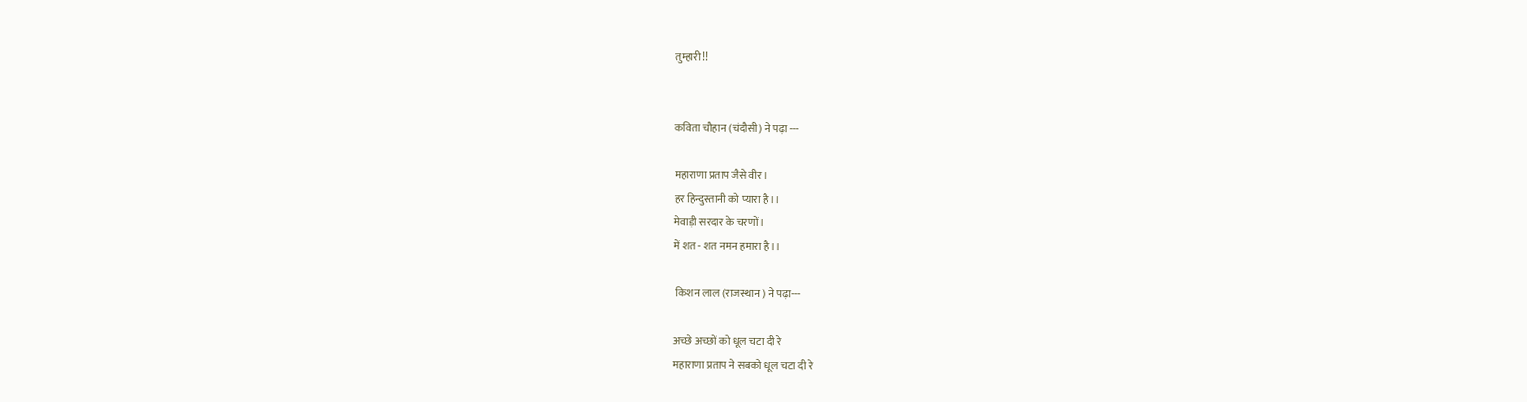तुम्हारी!!


कविता चौहान (चंदौसी) ने पढ़ा ---

महाराणा प्रताप जैसे वीर।
हर हिन्दुस्तानी को प्यारा है।।
मेवाड़ी सरदार के चरणों।
में शत - शत नमन हमारा है।।

 किशन लाल (राजस्थान ) ने पढ़ा---

अच्छे अच्छों को धूल चटा दी रे
महाराणा प्रताप ने सबको धूल चटा दी रे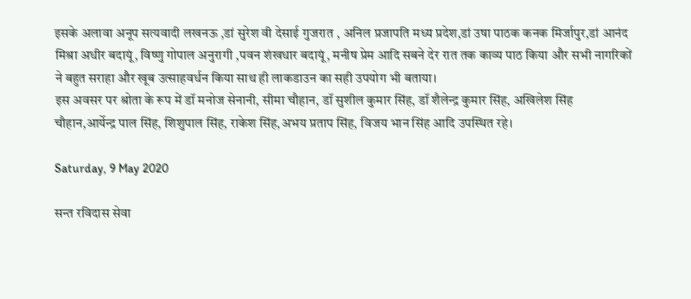इसके अलावा अनूप सत्यवादी लखनऊ ,डां सुरेश वी देसाई गुजरात , अनिल प्रजापति मध्य प्रदेश,डां उषा पाठक कनक मिर्जापुर,डां आनंद मिश्रा अधीर बदायूं, विष्णु गोपाल अनुरागी ,पवन शंखधार बदायूं, मनीष प्रेम आदि सबने देर रात तक काव्य पाठ किया और सभी नागरिकों ने बहुत सराहा और खूब उत्साहवर्धन किया साथ ही लाकडाउन का सही उपयोग भी बताया।
इस अवसर पर श्रोता के रूप में डॉ मनोज सेनानी, सीमा चौहान, डॉ सुशील कुमार सिंह, डॉ शैलेन्द्र कुमार सिंह, अखिलेश सिंह चौहान,आर्येन्द्र पाल सिंह, शिशुपाल सिंह, राकेश सिंह,अभय प्रताप सिंह, विजय भान सिंह आदि उपस्थित रहे।

Saturday, 9 May 2020

सन्त रविदास सेवा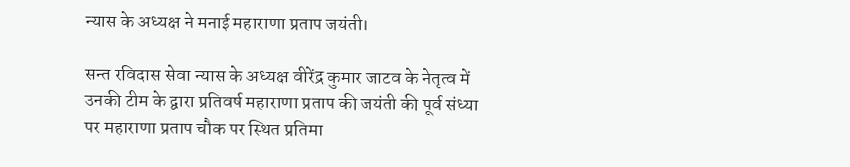न्यास के अध्यक्ष ने मनाई महाराणा प्रताप जयंती।

सन्त रविदास सेवा न्यास के अध्यक्ष वीरेंद्र कुमार जाटव के नेतृत्व में उनकी टीम के द्वारा प्रतिवर्ष महाराणा प्रताप की जयंती की पूर्व संध्या पर महाराणा प्रताप चौक पर स्थित प्रतिमा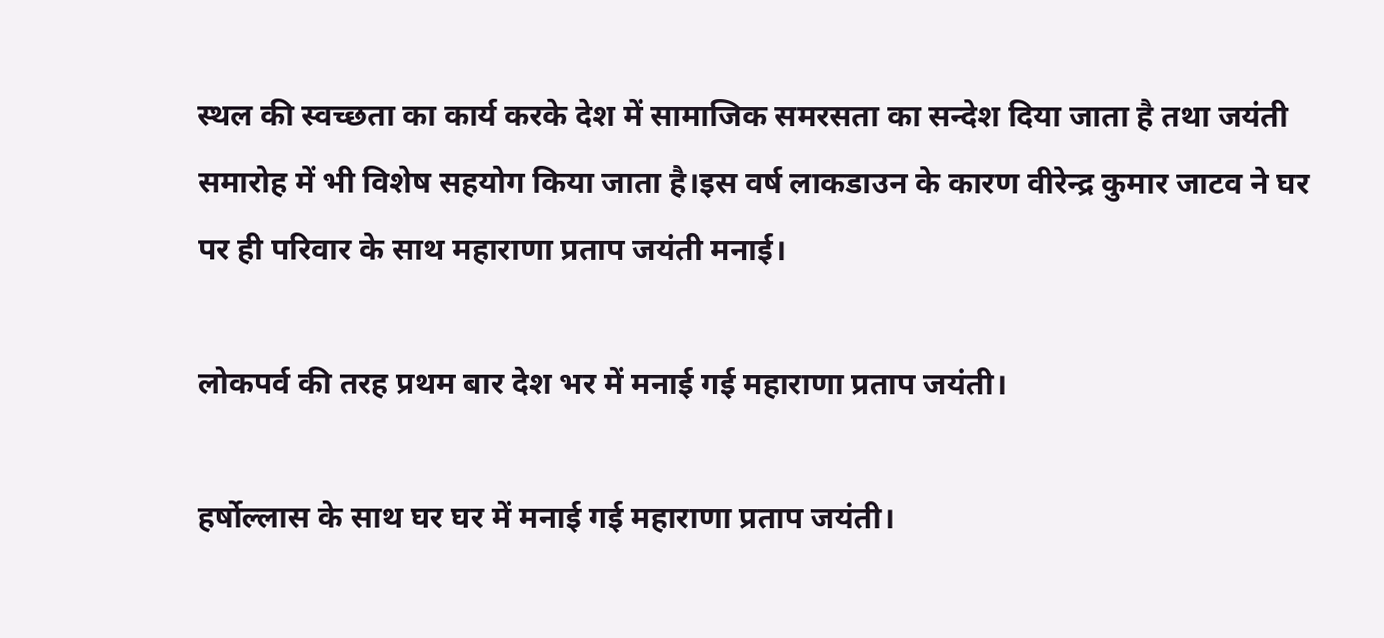स्थल की स्वच्छता का कार्य करके देश में सामाजिक समरसता का सन्देश दिया जाता है तथा जयंती समारोह में भी विशेष सहयोग किया जाता है।इस वर्ष लाकडाउन के कारण वीरेन्द्र कुमार जाटव ने घर पर ही परिवार के साथ महाराणा प्रताप जयंती मनाई।

लोकपर्व की तरह प्रथम बार देश भर में मनाई गई महाराणा प्रताप जयंती।

हर्षोल्लास के साथ घर घर में मनाई गई महाराणा प्रताप जयंती।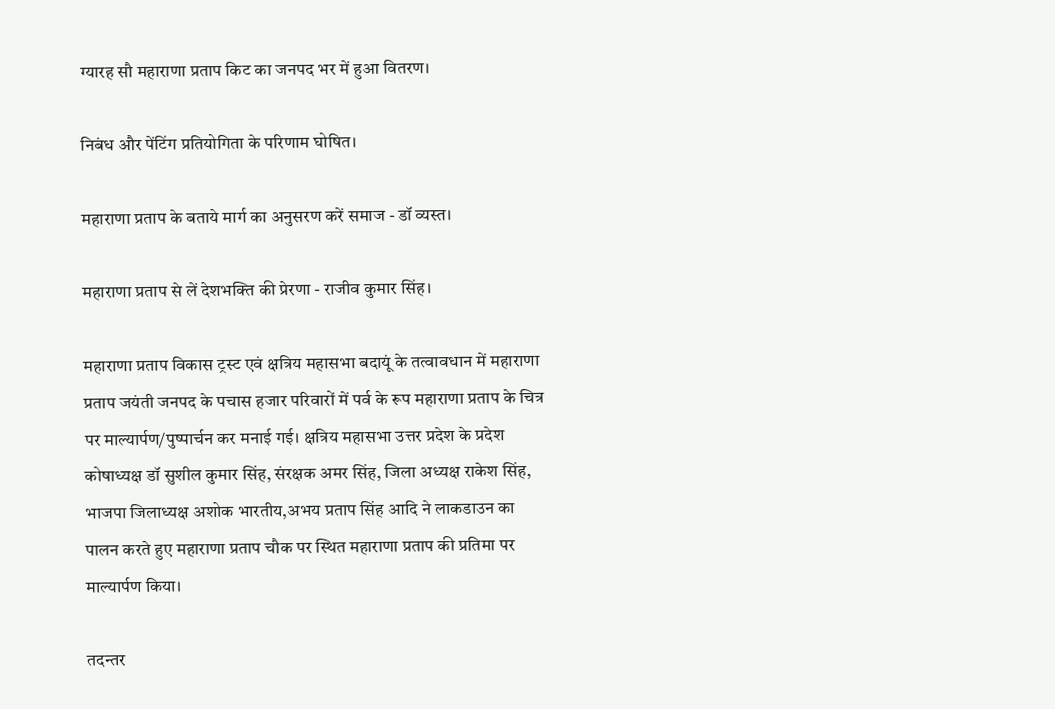ग्यारह सौ महाराणा प्रताप किट का जनपद भर में हुआ वितरण।

निबंध और पेंटिंग प्रतियोगिता के परिणाम घोषित।

महाराणा प्रताप के बताये मार्ग का अनुसरण करें समाज - डॉ व्यस्त।

महाराणा प्रताप से लें देशभक्ति की प्रेरणा - राजीव कुमार सिंह।

महाराणा प्रताप विकास ट्रस्ट एवं क्षत्रिय महासभा बदायूं के तत्वावधान में महाराणा प्रताप जयंती जनपद के पचास हजार परिवारों में पर्व के रूप महाराणा प्रताप के चित्र पर माल्यार्पण/पुष्पार्चन कर मनाई गई। क्षत्रिय महासभा उत्तर प्रदेश के प्रदेश कोषाध्यक्ष डॉ सुशील कुमार सिंह, संरक्षक अमर सिंह, जिला अध्यक्ष राकेश सिंह, भाजपा जिलाध्यक्ष अशोक भारतीय,अभय प्रताप सिंह आदि ने लाकडाउन का पालन करते हुए महाराणा प्रताप चौक पर स्थित महाराणा प्रताप की प्रतिमा पर माल्यार्पण किया।

तदन्तर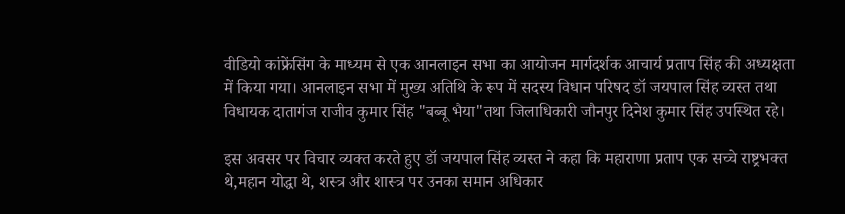वीडियो कांफ्रेंसिंग के माध्यम से एक आनलाइन सभा का आयोजन मार्गदर्शक आचार्य प्रताप सिंह की अध्यक्षता में किया गया। आनलाइन सभा में मुख्य अतिथि के रूप में सदस्य विधान परिषद डॉ जयपाल सिंह व्यस्त तथा विधायक दातागंज राजीव कुमार सिंह "बब्बू भैया"तथा जिलाधिकारी जौनपुर दिनेश कुमार सिंह उपस्थित रहे।

इस अवसर पर विचार व्यक्त करते हुए डॉ जयपाल सिंह व्यस्त ने कहा कि महाराणा प्रताप एक सच्चे राष्ट्रभक्त थे,महान योद्धा थे, शस्त्र और शास्त्र पर उनका समान अधिकार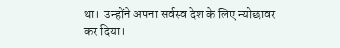था।  उन्होंने अपना सर्वस्व देश के लिए न्योछावर कर दिया।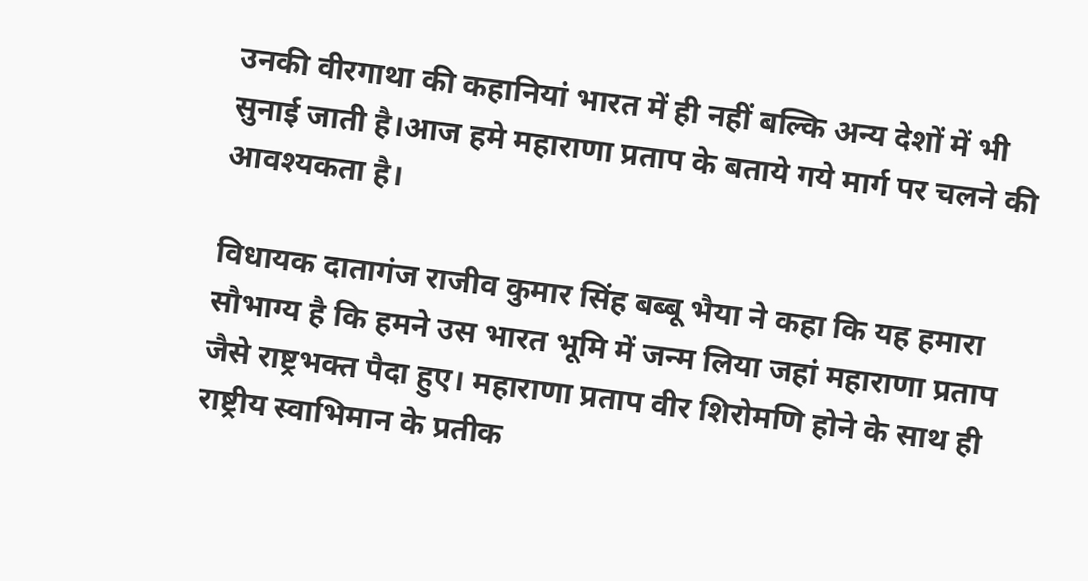उनकी वीरगाथा की कहानियां भारत में ही नहीं बल्कि अन्य देशों में भी सुनाई जाती है।आज हमे महाराणा प्रताप के बताये गये मार्ग पर चलने की आवश्यकता है।

विधायक दातागंज राजीव कुमार सिंह बब्बू भैया ने कहा कि यह हमारा सौभाग्य है कि हमने उस भारत भूमि में जन्म लिया जहां महाराणा प्रताप जैसे राष्ट्रभक्त पैदा हुए। महाराणा प्रताप वीर शिरोमणि होने के साथ ही राष्ट्रीय स्वाभिमान के प्रतीक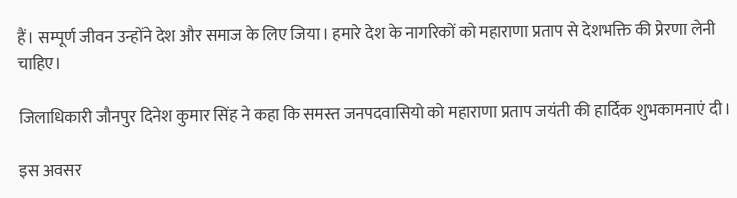हैं। सम्पूर्ण जीवन उन्होंने देश और समाज के लिए जिया। हमारे देश के नागरिकों को महाराणा प्रताप से देशभक्ति की प्रेरणा लेनी चाहिए।

जिलाधिकारी जौनपुर दिनेश कुमार सिंह ने कहा कि समस्त जनपदवासियो को महाराणा प्रताप जयंती की हार्दिक शुभकामनाएं दी।

इस अवसर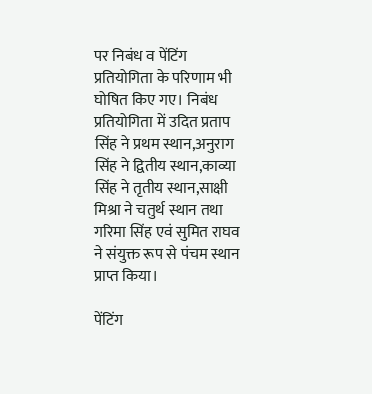पर निबंध व पेंटिंग प्रतियोगिता के परिणाम भी घोषित किए गए। निबंध प्रतियोगिता में उदित प्रताप सिंह ने प्रथम स्थान,अनुराग सिंह ने द्वितीय स्थान,काव्या सिंह ने तृतीय स्थान,साक्षी मिश्रा ने चतुर्थ स्थान तथा गरिमा सिंह एवं सुमित राघव ने संयुक्त रूप से पंचम स्थान प्राप्त किया।

पेंटिंग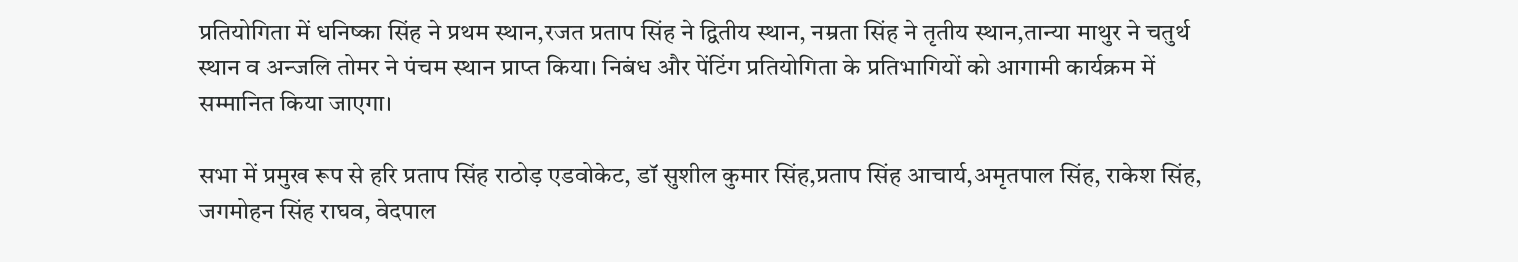प्रतियोगिता में धनिष्का सिंह ने प्रथम स्थान,रजत प्रताप सिंह ने द्वितीय स्थान, नम्रता सिंह ने तृतीय स्थान,तान्या माथुर ने चतुर्थ स्थान व अन्जलि तोमर ने पंचम स्थान प्राप्त किया। निबंध और पेंटिंग प्रतियोगिता के प्रतिभागियों को आगामी कार्यक्रम में सम्मानित किया जाएगा।

सभा में प्रमुख रूप से हरि प्रताप सिंह राठोड़ एडवोकेट, डॉ सुशील कुमार सिंह,प्रताप सिंह आचार्य,अमृतपाल सिंह, राकेश सिंह, जगमोहन सिंह राघव, वेदपाल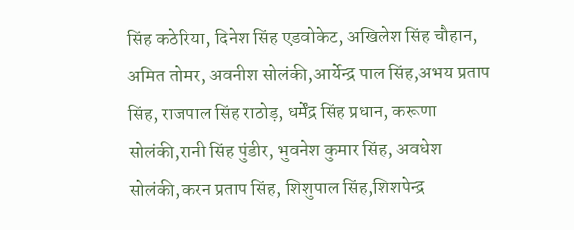सिंह कठेरिया, दिनेश सिंह एडवोकेट, अखिलेश सिंह चौहान, अमित तोमर, अवनीश सोलंकी,आर्येन्द्र पाल सिंह,अभय प्रताप सिंह, राजपाल सिंह राठोड़, धर्मेंद्र सिंह प्रधान, करूणा सोलंकी,रानी सिंह पुंडीर, भुवनेश कुमार सिंह, अवधेश सोलंकी,करन प्रताप सिंह, शिशुपाल सिंह,शिशपेन्द्र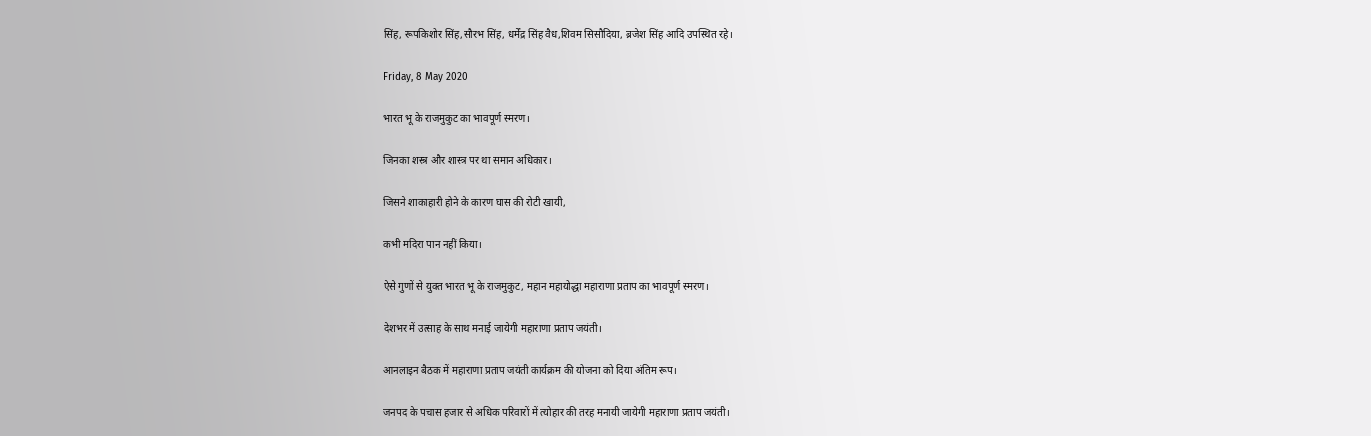सिंह, रूपकिशोर सिंह,सौरभ सिंह, धर्मेंद्र सिंह वैध,शिवम सिसौदिया, ब्रजेश सिंह आदि उपस्थित रहे।

Friday, 8 May 2020

भारत भू के राजमुकुट का भावपूर्ण स्मरण।

जिनका शस्त्र और शास्त्र पर था समान अधिकार।

जिसने शाकाहारी होने के कारण घास की रोटी खायी,

कभी मदिरा पान नहीं किया।

ऐसे गुणों से युक्त भारत भू के राजमुकुट, महान महायोद्धा महाराणा प्रताप का भावपूर्ण स्मरण।

देशभर में उत्साह के साथ मनाई जायेगी महाराणा प्रताप जयंती।

आनलाइन बैठक में महाराणा प्रताप जयंती कार्यक्रम की योजना को दिया अंतिम रूप।

जनपद के पचास हजार से अधिक परिवारों में त्योहार की तरह मनायी जायेगी महाराणा प्रताप जयंती।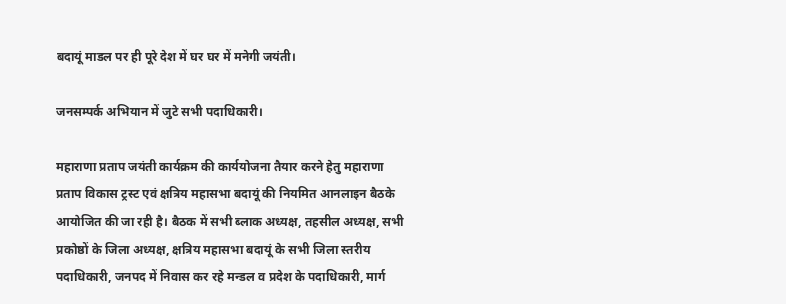बदायूं माडल पर ही पूरे देश में घर घर में मनेगी जयंती।

जनसम्पर्क अभियान में जुटे सभी पदाधिकारी।

महाराणा प्रताप जयंती कार्यक्रम की कार्ययोजना तैयार करने हेतु महाराणा प्रताप विकास ट्रस्ट एवं क्षत्रिय महासभा बदायूं की नियमित आनलाइन बैठके आयोजित की जा रही है। बैठक में सभी ब्लाक अध्यक्ष, तहसील अध्यक्ष, सभी प्रकोष्ठों के जिला अध्यक्ष, क्षत्रिय महासभा बदायूं के सभी जिला स्तरीय पदाधिकारी, जनपद में निवास कर रहे मन्डल व प्रदेश के पदाधिकारी, मार्ग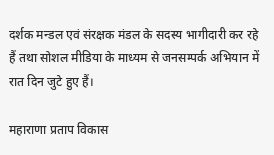दर्शक मन्डल एवं संरक्षक मंडल के सदस्य भागीदारी कर रहे हैं तथा सोशल मीडिया के माध्यम से जनसम्पर्क अभियान में रात दिन जुटे हुए हैं।

महाराणा प्रताप विकास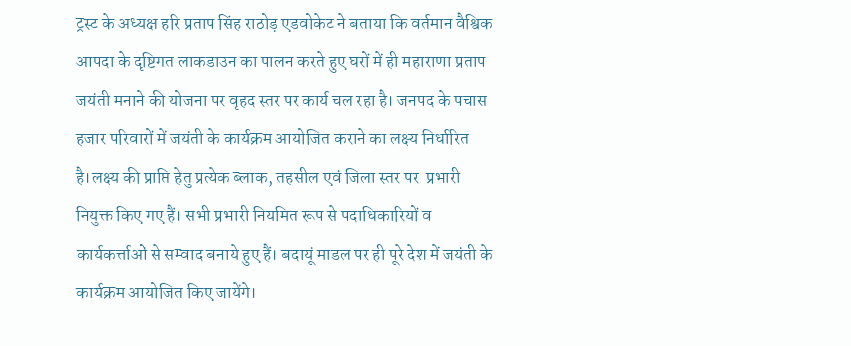ट्रस्ट के अध्यक्ष हरि प्रताप सिंह राठोड़ एडवोकेट ने बताया कि वर्तमान वैश्विक आपदा के दृष्टिगत लाकडाउन का पालन करते हुए घरों में ही महाराणा प्रताप जयंती मनाने की योजना पर वृहद स्तर पर कार्य चल रहा है। जनपद के पचास हजार परिवारों में जयंती के कार्यक्रम आयोजित कराने का लक्ष्य निर्धारित है।लक्ष्य की प्राप्ति हेतु प्रत्येक ब्लाक, तहसील एवं जिला स्तर पर  प्रभारी नियुक्त किए गए हैं। सभी प्रभारी नियमित रूप से पदाधिकारियों व कार्यकर्त्ताओं से सम्वाद बनाये हुए हैं। बदायूं माडल पर ही पूरे देश में जयंती के कार्यक्रम आयोजित किए जायेंगे।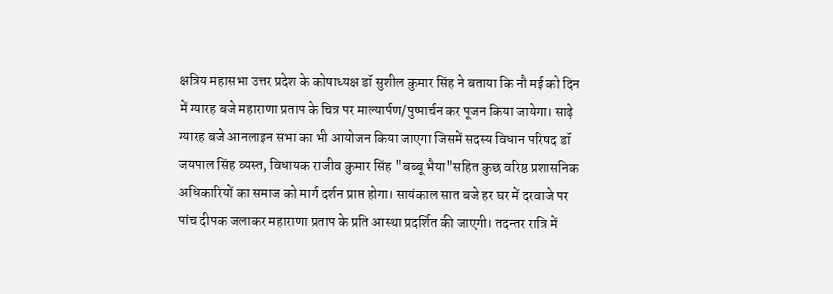क्षत्रिय महासभा उत्तर प्रदेश के कोषाध्यक्ष डॉ सुशील कुमार सिंह ने बताया कि नौ मई को दिन में ग्यारह बजे महाराणा प्रताप के चित्र पर माल्यार्पण/पुष्पार्चन कर पूजन किया जायेगा। साढ़े ग्यारह बजे आनलाइन सभा का भी आयोजन किया जाएगा जिसमें सदस्य विधान परिषद डॉ जयपाल सिंह व्यस्त, विधायक राजीव कुमार सिंह "बब्बू भैया"सहित कुछ वरिष्ठ प्रशासनिक अधिकारियों का समाज को मार्ग दर्शन प्राप्त होगा। सायंकाल सात बजे हर घर में दरवाजे पर पांच दीपक जलाकर महाराणा प्रताप के प्रति आस्था प्रदर्शित की जाएगी। तदन्तर रात्रि में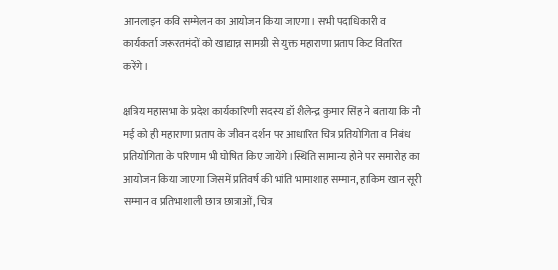आनलाइन कवि सम्मेलन का आयोजन किया जाएगा। सभी पदाधिकारी व कार्यकर्ता जरूरतमंदों को खाद्यान्न सामग्री से युक्त महाराणा प्रताप किट वितरित करेंगे।

क्षत्रिय महासभा के प्रदेश कार्यकारिणी सदस्य डॉ शैलेन्द्र कुमार सिंह ने बताया कि नौ मई को ही महाराणा प्रताप के जीवन दर्शन पर आधारित चित्र प्रतियोगिता व निबंध प्रतियोगिता के परिणाम भी घोषित किए जायेंगे।स्थिति सामान्य होने पर समारोह का आयोजन किया जाएगा जिसमें प्रतिवर्ष की भांति भामाशाह सम्मान, हाकिम खान सूरी सम्मान व प्रतिभाशाली छात्र छात्राओं, चित्र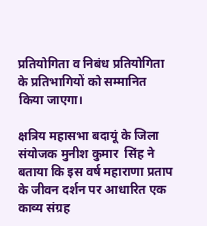प्रतियोगिता व निबंध प्रतियोगिता के प्रतिभागियों को सम्मानित किया जाएगा।

क्षत्रिय महासभा बदायूं के जिला संयोजक मुनीश कुमार  सिंह ने बताया कि इस वर्ष महाराणा प्रताप के जीवन दर्शन पर आधारित एक काव्य संग्रह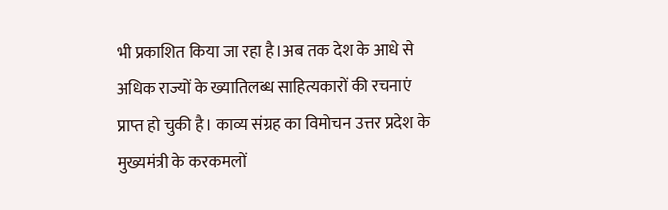भी प्रकाशित किया जा रहा है।अब तक देश के आधे से अधिक राज्यों के ख्यातिलब्ध साहित्यकारों की रचनाएं प्राप्त हो चुकी है। काव्य संग्रह का विमोचन उत्तर प्रदेश के मुख्यमंत्री के करकमलों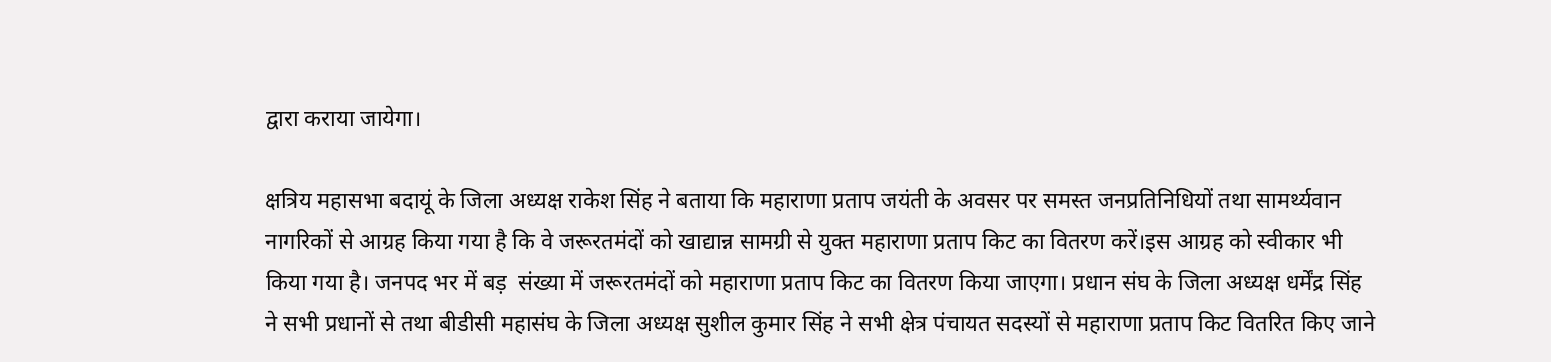द्वारा कराया जायेगा।

क्षत्रिय महासभा बदायूं के जिला अध्यक्ष राकेश सिंह ने बताया कि महाराणा प्रताप जयंती के अवसर पर समस्त जनप्रतिनिधियों तथा सामर्थ्यवान नागरिकों से आग्रह किया गया है कि वे जरूरतमंदों को खाद्यान्न सामग्री से युक्त महाराणा प्रताप किट का वितरण करें।इस आग्रह को स्वीकार भी किया गया है। जनपद भर में बड़  संख्या में जरूरतमंदों को महाराणा प्रताप किट का वितरण किया जाएगा। प्रधान संघ के जिला अध्यक्ष धर्मेंद्र सिंह ने सभी प्रधानों से तथा बीडीसी महासंघ के जिला अध्यक्ष सुशील कुमार सिंह ने सभी क्षेत्र पंचायत सदस्यों से महाराणा प्रताप किट वितरित किए जाने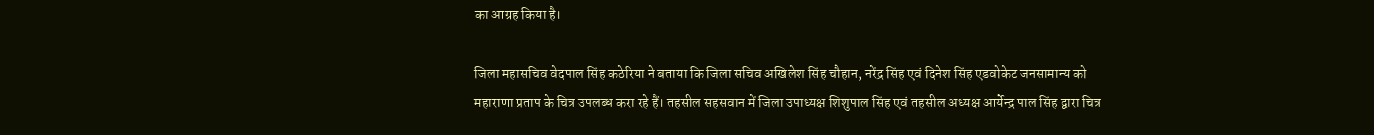का आग्रह किया है।

जिला महासचिव वेदपाल सिंह कठेरिया ने बताया कि जिला सचिव अखिलेश सिंह चौहान, नरेंद्र सिंह एवं दिनेश सिंह एडवोकेट जनसामान्य को महाराणा प्रताप के चित्र उपलब्ध करा रहे हैं। तहसील सहसवान में जिला उपाध्यक्ष शिशुपाल सिंह एवं तहसील अध्यक्ष आर्येन्द्र पाल सिंह द्वारा चित्र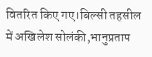वितरित किए गए।बिल्सी तहसील में अखिलेश सोलंकी,भानुप्रताप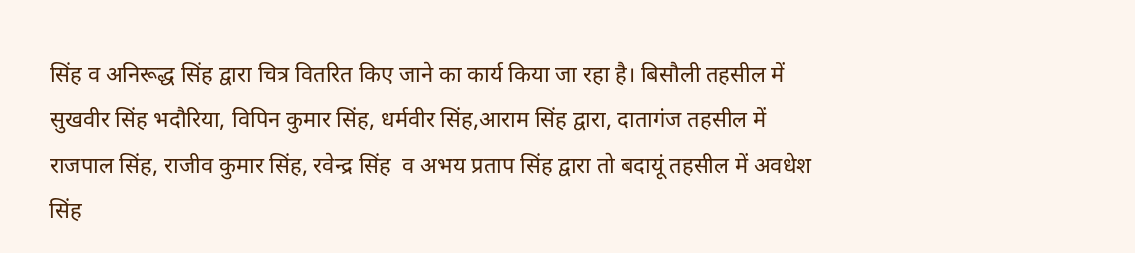सिंह व अनिरूद्ध सिंह द्वारा चित्र वितरित किए जाने का कार्य किया जा रहा है। बिसौली तहसील में सुखवीर सिंह भदौरिया, विपिन कुमार सिंह, धर्मवीर सिंह,आराम सिंह द्वारा, दातागंज तहसील में राजपाल सिंह, राजीव कुमार सिंह, रवेन्द्र सिंह  व अभय प्रताप सिंह द्वारा तो बदायूं तहसील में अवधेश सिंह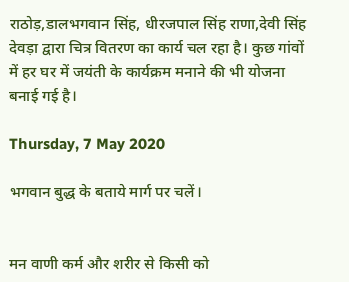राठोड़,डालभगवान सिंह, धीरजपाल सिंह राणा,देवी सिंह देवड़ा द्वारा चित्र वितरण का कार्य चल रहा है। कुछ गांवों में हर घर में जयंती के कार्यक्रम मनाने की भी योजना बनाई गई है।

Thursday, 7 May 2020

भगवान बुद्ध के बताये मार्ग पर चलें।


मन वाणी कर्म और शरीर से किसी को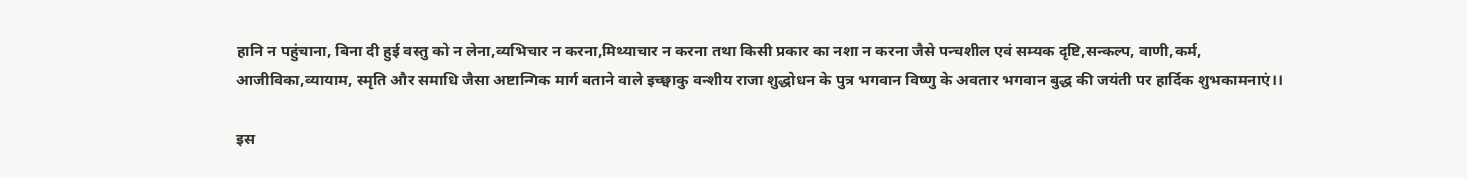हानि न पहुंचाना, बिना दी हुई वस्तु को न लेना,व्यभिचार न करना,मिथ्याचार न करना तथा किसी प्रकार का नशा न करना जैसे पन्चशील एवं सम्यक दृष्टि,सन्कल्प, वाणी,कर्म, आजीविका,व्यायाम, स्मृति और समाधि जैसा अष्टान्गिक मार्ग बताने वाले इच्छ्वाकु वन्शीय राजा शुद्धोधन के पुत्र भगवान विष्णु के अवतार भगवान बुद्ध की जयंती पर हार्दिक शुभकामनाएं।।

इस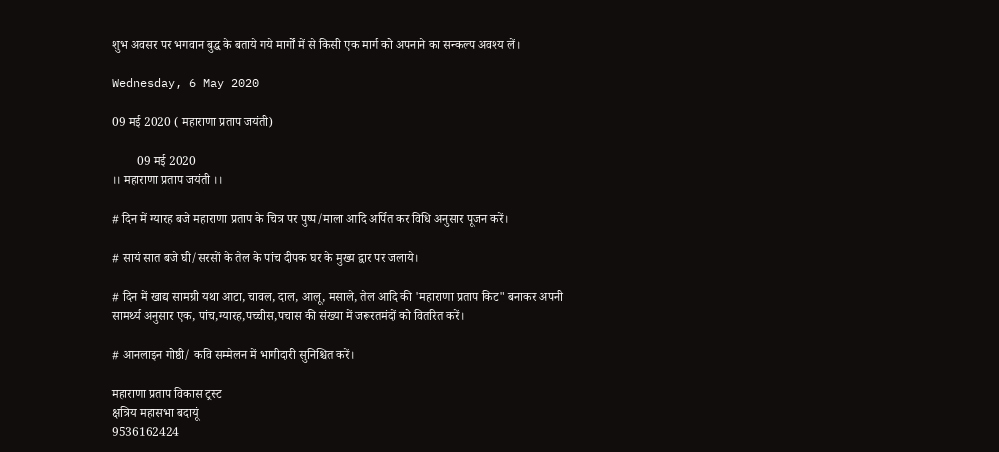शुभ अवसर पर भगवान बुद्ध के बताये गये मार्गों में से किसी एक मार्ग को अपनाने का सन्कल्प अवश्य लें।

Wednesday, 6 May 2020

09 मई 2020 ( महाराणा प्रताप जयंती)

        09 मई 2020
।। महाराणा प्रताप जयंती ।।

# दिन में ग्यारह बजे महाराणा प्रताप के चित्र पर पुष्प/माला आदि अर्पित कर विधि अनुसार पूजन करें।

# सायं सात बजे घी/सरसों के तेल के पांच दीपक घर के मुख्य द्वार पर जलाये।

# दिन में खाद्य सामग्री यथा आटा, चावल, दाल, आलू, मसाले, तेल आदि की 'महाराणा प्रताप किट" बनाकर अपनी सामर्थ्य अनुसार एक, पांच,ग्यारह,पच्चीस,पचास की संख्या में जरूरतमंदों को वितरित करें।

# आनलाइन गोष्ठी/ कवि सम्मेलन में भागीदारी सुनिश्चित करें।

महाराणा प्रताप विकास ट्रस्ट
क्षत्रिय महासभा बदायूं
9536162424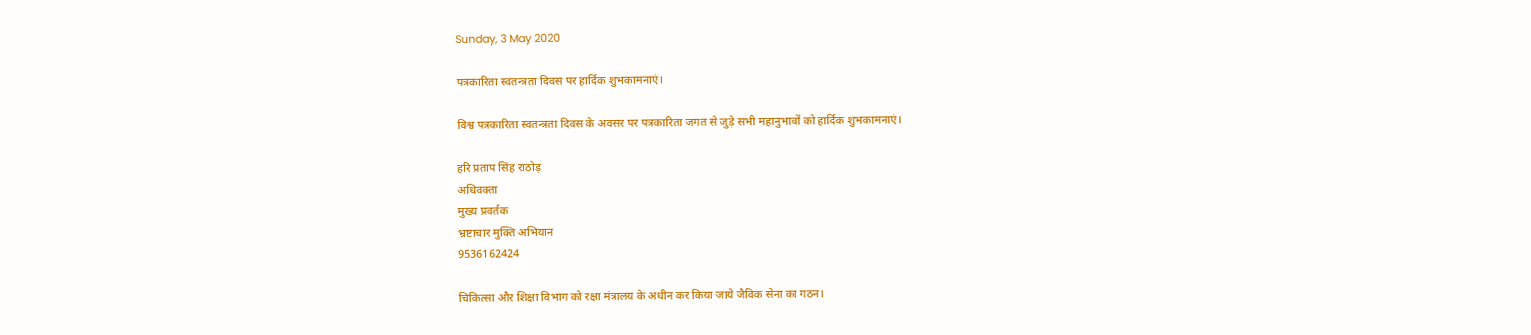Sunday, 3 May 2020

पत्रकारिता स्वतन्त्रता दिवस पर हार्दिक शुभकामनाएं।

विश्व पत्रकारिता स्वतन्त्रता दिवस के अवसर पर पत्रकारिता जगत से जुड़े सभी महानुभावों को हार्दिक शुभकामनाएं।

हरि प्रताप सिंह राठोड़
अधिवक्ता
मुख्य प्रवर्तक
भ्रष्टाचार मुक्ति अभियान
9536162424

चिकित्सा और शिक्षा विभाग को रक्षा मंत्रालय के अधीन कर किया जाये जैविक सेना का गठन।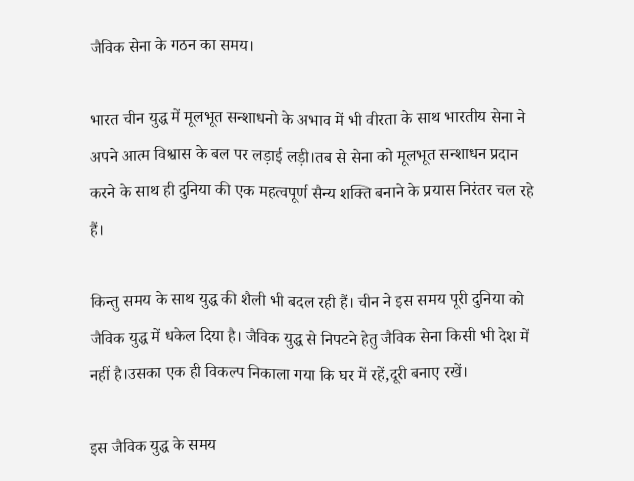जैविक सेना के गठन का समय।

भारत चीन युद्ध में मूलभूत सन्शाधनो के अभाव में भी वीरता के साथ भारतीय सेना ने अपने आत्म विश्वास के बल पर लड़ाई लड़ी।तब से सेना को मूलभूत सन्शाधन प्रदान करने के साथ ही दुनिया की एक महत्वपूर्ण सैन्य शक्ति बनाने के प्रयास निरंतर चल रहे हैं।

किन्तु समय के साथ युद्ध की शैली भी बदल रही हैं। चीन ने इस समय पूरी दुनिया को जैविक युद्ध में धकेल दिया है। जैविक युद्ध से निपटने हेतु जैविक सेना किसी भी देश में नहीं है।उसका एक ही विकल्प निकाला गया कि घर में रहें,दूरी बनाए रखें।

इस जैविक युद्ध के समय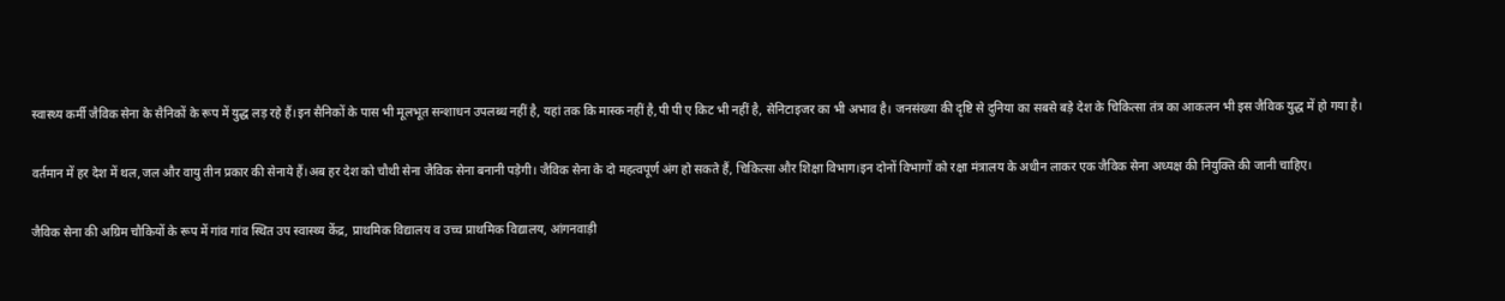स्वास्थ्य कर्मी जैविक सेना के सैनिकों के रूप में युद्ध लड़ रहे हैं।इन सैनिकों के पास भी मूलभूत सन्शाधन उपलब्ध नहीं है, यहां तक कि मास्क नहीं है,पी पी ए किट भी नहीं है, सेनिटाइजर का भी अभाव है। जनसंख्या की दृष्टि से दुनिया का सबसे बड़े देश के चिकित्सा तंत्र का आकलन भी इस जैविक युद्ध में हो गया है।

वर्तमान में हर देश में थल,जल और वायु तीन प्रकार की सेनाये हैं।अब हर देश को चौथी सेना जैविक सेना बनानी पड़ेगी। जैविक सेना के दो महत्वपूर्ण अंग हो सकते हैं, चिकित्सा और शिक्षा विभाग।इन दोनों विभागों को रक्षा मंत्रालय के अधीन लाकर एक जैविक सेना अध्यक्ष की नियुक्ति की जानी चाहिए।

जैविक सेना की अग्रिम चौकियों के रूप में गांव गांव स्थित उप स्वास्थ्य केंद्र, प्राथमिक विद्यालय व उच्च प्राथमिक विद्यालय, आंगनवाड़ी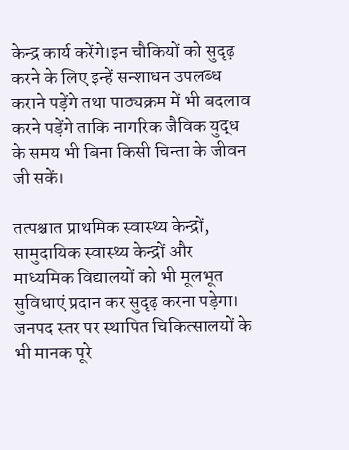केन्द्र कार्य करेंगे।इन चौकियों को सुदृढ़ करने के लिए इन्हें सन्शाधन उपलब्ध कराने पड़ेंगे तथा पाठ्यक्रम में भी बदलाव करने पड़ेंगे ताकि नागरिक जैविक युद्ध के समय भी बिना किसी चिन्ता के जीवन जी सकें।

तत्पश्चात प्राथमिक स्वास्थ्य केन्द्रों, सामुदायिक स्वास्थ्य केन्द्रों और माध्यमिक विद्यालयों को भी मूलभूत सुविधाएं प्रदान कर सुदृढ़ करना पड़ेगा। जनपद स्तर पर स्थापित चिकित्सालयों के भी मानक पूरे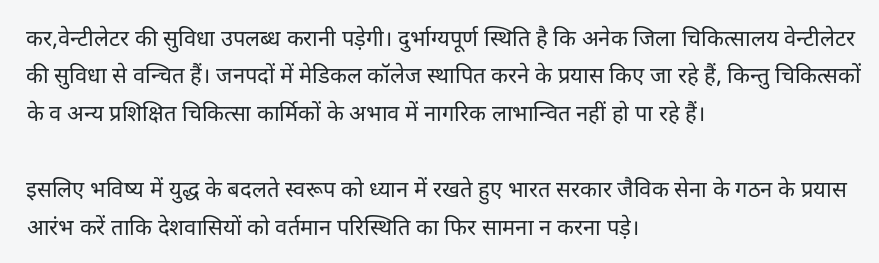कर,वेन्टीलेटर की सुविधा उपलब्ध करानी पड़ेगी। दुर्भाग्यपूर्ण स्थिति है कि अनेक जिला चिकित्सालय वेन्टीलेटर की सुविधा से वन्चित हैं। जनपदों में मेडिकल कॉलेज स्थापित करने के प्रयास किए जा रहे हैं, किन्तु चिकित्सकों के व अन्य प्रशिक्षित चिकित्सा कार्मिकों के अभाव में नागरिक लाभान्वित नहीं हो पा रहे हैं।

इसलिए भविष्य में युद्ध के बदलते स्वरूप को ध्यान में रखते हुए भारत सरकार जैविक सेना के गठन के प्रयास आरंभ करें ताकि देशवासियों को वर्तमान परिस्थिति का फिर सामना न करना पड़े।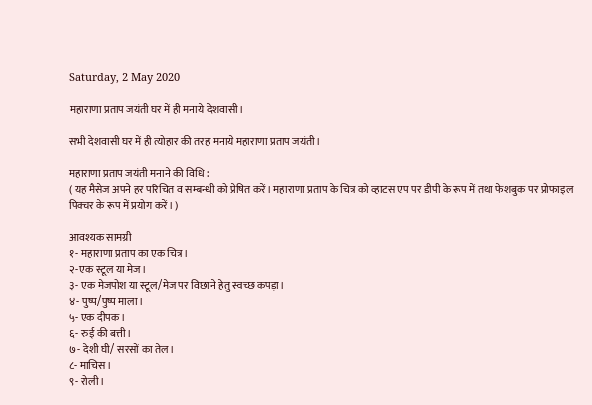Saturday, 2 May 2020

महाराणा प्रताप जयंती घर में ही मनाये देशवासी।

सभी देशवासी घर में ही त्योहार की तरह मनाये महाराणा प्रताप जयंती।

महाराणा प्रताप जयंती मनाने की विधि :
( यह मैसेज अपने हर परिचित व सम्बन्धी को प्रेषित करें। महाराणा प्रताप के चित्र को व्हाटस एप पर डीपी के रूप में तथा फेशबुक पर प्रोफाइल पिक्चर के रूप में प्रयोग करें। )

आवश्यक सामग्री
१- महाराणा प्रताप का एक चित्र।
२-एक स्टूल या मेज।
३- एक मेजपोश या स्टूल/मेज पर विछाने हेतु स्वच्छ कपड़ा।
४- पुष्प/पुष्प माला।
५- एक दीपक।
६- रुई की बत्ती।
७- देशी घी/ सरसों का तेल।
८- माचिस।
९- रोली।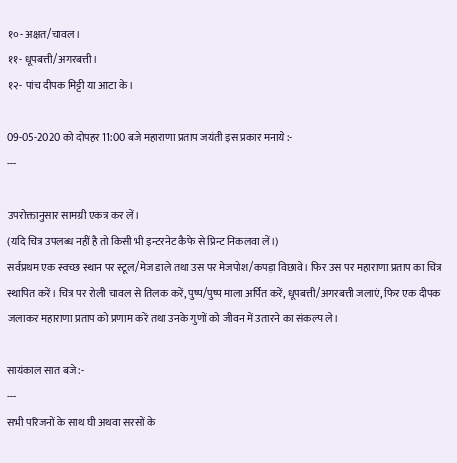१०- अक्षत/चावल।
११- धूपबत्ती/अगरबत्ती।
१२- पांच दीपक मिट्टी या आटा के।

09-05-2020 को दोपहर 11:00 बजे महाराणा प्रताप जयंती इस प्रकार मनाये :-
---

उपरोक्तानुसार सामग्री एकत्र कर लें।
(यदि चित्र उपलब्ध नहीं है तो किसी भी इन्टरनेट कैफे से प्रिन्ट निकलवा लें।)
सर्वप्रथम एक स्वच्छ स्थान पर स्टूल/मेज डाले तथा उस पर मेजपोश/कपड़ा विछावे। फिर उस पर महाराणा प्रताप का चित्र स्थापित करें। चित्र पर रोली चावल से तिलक करें, पुष्प/पुष्प माला अर्पित करें, धूपबत्ती/अगरबत्ती जलाएं, फिर एक दीपक जलाकर महाराणा प्रताप को प्रणाम करें तथा उनके गुणों को जीवन में उतारने का संकल्प ले।

सायंकाल सात बजे :-
---
सभी परिजनों के साथ घी अथवा सरसों के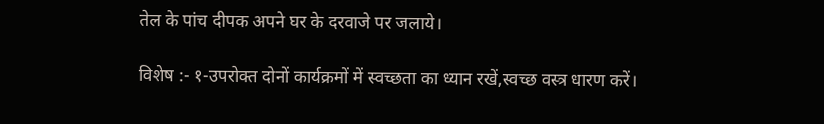तेल के पांच दीपक अपने घर के दरवाजे पर जलाये।

विशेष :- १-उपरोक्त दोनों कार्यक्रमों में स्वच्छता का ध्यान रखें,स्वच्छ वस्त्र धारण करें।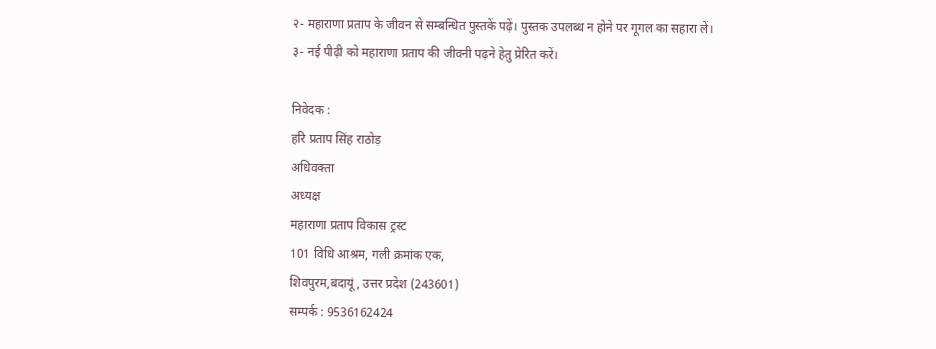२- महाराणा प्रताप के जीवन से सम्बन्धित पुस्तकें पढ़ें। पुस्तक उपलब्ध न होने पर गूगल का सहारा लें।
३- नई पीढ़ी को महाराणा प्रताप की जीवनी पढ़ने हेतु प्रेरित करें।

निवेदक :
हरि प्रताप सिंह राठोड़
अधिवक्ता
अध्यक्ष
महाराणा प्रताप विकास ट्रस्ट
101 विधि आश्रम, गली क्रमांक एक,
शिवपुरम,बदायूं, उत्तर प्रदेश (243601)
सम्पर्क : 9536162424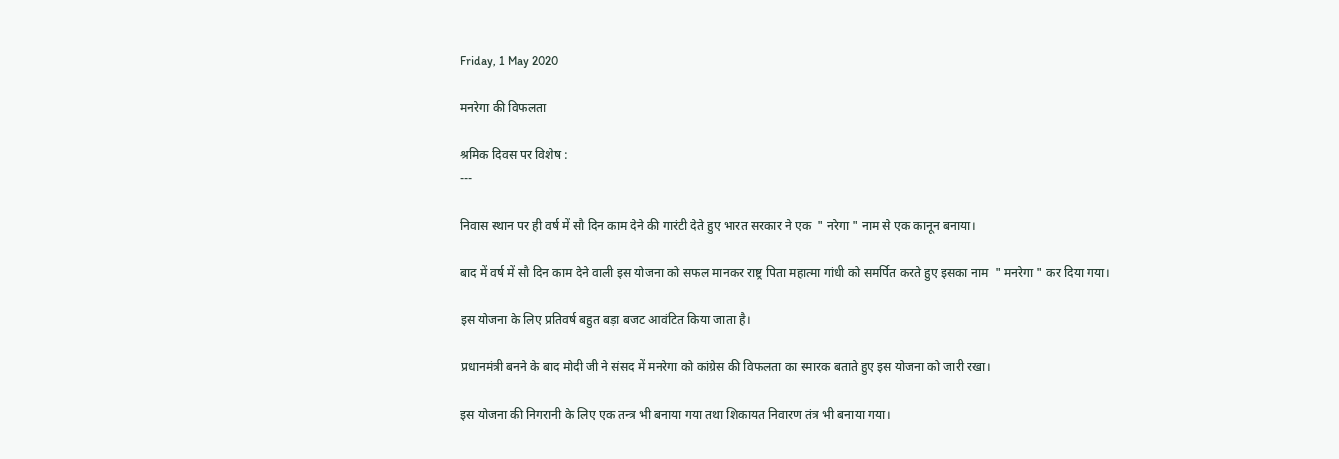Friday, 1 May 2020

मनरेगा की विफलता

श्रमिक दिवस पर विशेष :
---

निवास स्थान पर ही वर्ष में सौ दिन काम देने की गारंटी देते हुए भारत सरकार ने एक  " नरेगा " नाम से एक कानून बनाया।

बाद में वर्ष में सौ दिन काम देने वाली इस योजना को सफल मानकर राष्ट्र पिता महात्मा गांधी को समर्पित करते हुए इसका नाम  " मनरेगा " कर दिया गया।

इस योजना के लिए प्रतिवर्ष बहुत बड़ा बजट आवंटित किया जाता है।

प्रधानमंत्री बनने के बाद मोदी जी ने संसद में मनरेगा को कांग्रेस की विफलता का स्मारक बताते हुए इस योजना को जारी रखा।

इस योजना की निगरानी के लिए एक तन्त्र भी बनाया गया तथा शिकायत निवारण तंत्र भी बनाया गया।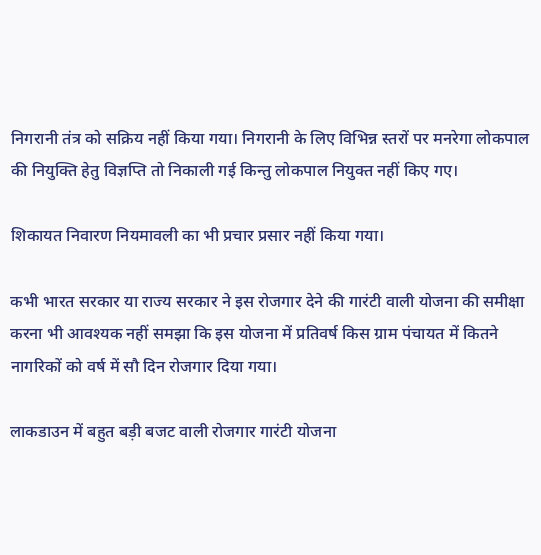निगरानी तंत्र को सक्रिय नहीं किया गया। निगरानी के लिए विभिन्न स्तरों पर मनरेगा लोकपाल की नियुक्ति हेतु विज्ञप्ति तो निकाली गई किन्तु लोकपाल नियुक्त नहीं किए गए।

शिकायत निवारण नियमावली का भी प्रचार प्रसार नहीं किया गया।

कभी भारत सरकार या राज्य सरकार ने इस रोजगार देने की गारंटी वाली योजना की समीक्षा करना भी आवश्यक नहीं समझा कि इस योजना में प्रतिवर्ष किस ग्राम पंचायत में कितने नागरिकों को वर्ष में सौ दिन रोजगार दिया गया।

लाकडाउन में बहुत बड़ी बजट वाली रोजगार गारंटी योजना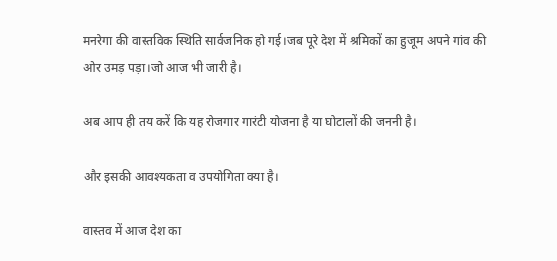मनरेगा की वास्तविक स्थिति सार्वजनिक हो गई।जब पूरे देश में श्रमिकों का हुजूम अपने गांव की ओर उमड़ पड़ा।जो आज भी जारी है।

अब आप ही तय करें कि यह रोजगार गारंटी योजना है या घोटालों की जननी है।

और इसकी आवश्यकता व उपयोगिता क्या है।

वास्तव में आज देश का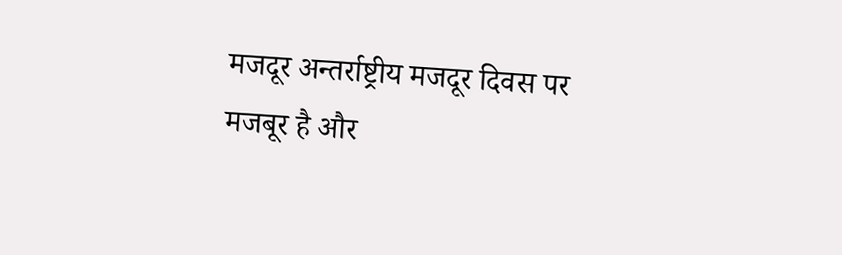मजदूर अन्तर्राष्ट्रीय मजदूर दिवस पर मजबूर है और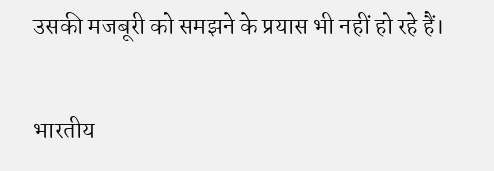उसकी मजबूरी को समझने के प्रयास भी नहीं हो रहे हैं।

भारतीय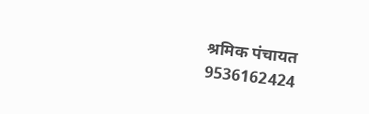श्रमिक पंचायत
9536162424